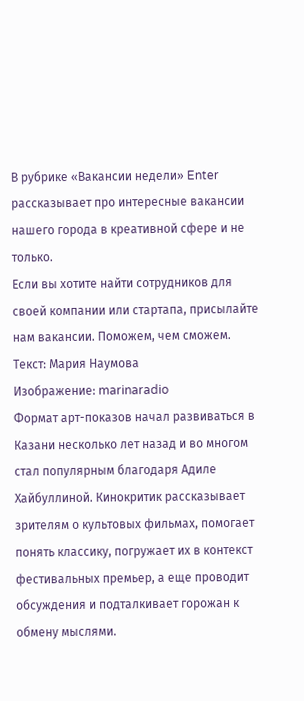В рубрике «Вакансии недели» Enter рассказывает про интересные вакансии нашего города в креативной сфере и не только.
Если вы хотите найти сотрудников для своей компании или стартапа, присылайте нам вакансии. Поможем, чем сможем.
Текст: Мария Наумова
Изображение: marinaradio
Формат арт-показов начал развиваться в Казани несколько лет назад и во многом стал популярным благодаря Адиле Хайбуллиной. Кинокритик рассказывает зрителям о культовых фильмах, помогает понять классику, погружает их в контекст фестивальных премьер, а еще проводит обсуждения и подталкивает горожан к обмену мыслями.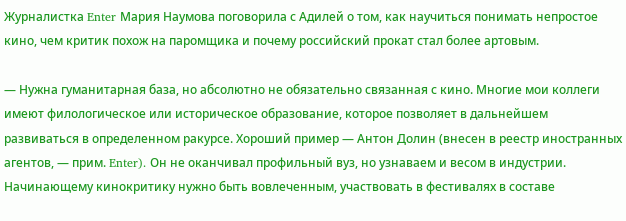Журналистка Enter Мария Наумова поговорила с Адилей о том, как научиться понимать непростое кино, чем критик похож на паромщика и почему российский прокат стал более артовым.

— Нужна гуманитарная база, но абсолютно не обязательно связанная с кино. Многие мои коллеги имеют филологическое или историческое образование, которое позволяет в дальнейшем развиваться в определенном ракурсе. Хороший пример — Антон Долин (внесен в реестр иностранных агентов, — прим. Enter). Он не оканчивал профильный вуз, но узнаваем и весом в индустрии.
Начинающему кинокритику нужно быть вовлеченным, участвовать в фестивалях в составе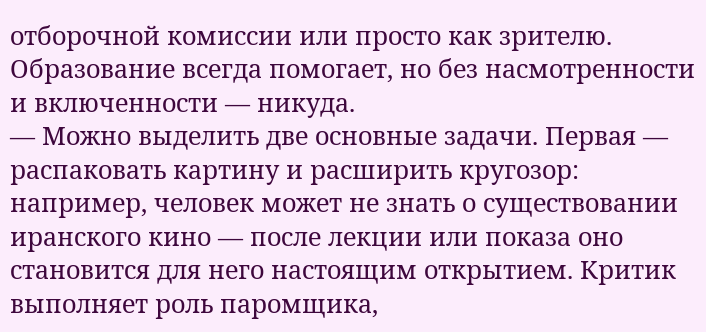отборочной комиссии или просто как зрителю. Образование всегда помогает, но без насмотренности и включенности — никуда.
— Можно выделить две основные задачи. Первая — распаковать картину и расширить кругозор: например, человек может не знать о существовании иранского кино — после лекции или показа оно становится для него настоящим открытием. Критик выполняет роль паромщика,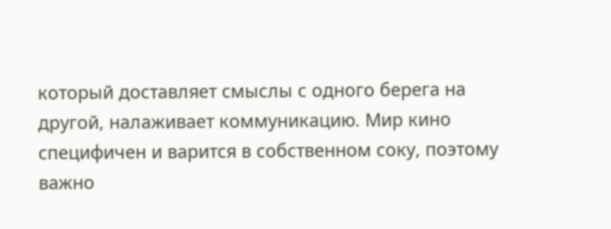который доставляет смыслы с одного берега на другой, налаживает коммуникацию. Мир кино специфичен и варится в собственном соку, поэтому важно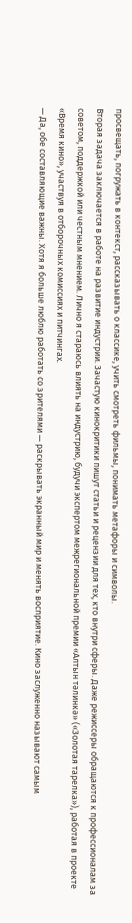просвещать, погружать в контекст, рассказывать о классике, учить смотреть фильмы, понимать метафоры и символы.
Вторая задача заключается в работе на развитие индустрии. Зачастую кинокритики пишут статьи и рецензии для тех, кто внутри сферы. Даже режиссеры обращаются к профессионалам за советом, поддержкой или честным мнением. Лично я стараюсь влиять на индустрию, будучи экспертом межрегиональной премии «Алтын тәлинкә» («Золотая тарелка»), работая в проекте «Время кино», участвуя в отборочных комиссиях и питчингах.
— Да, обе составляющие важны. Хотя я больше люблю работать со зрителями — раскрывать экранный мир и менять восприятие. Кино заслуженно называют самым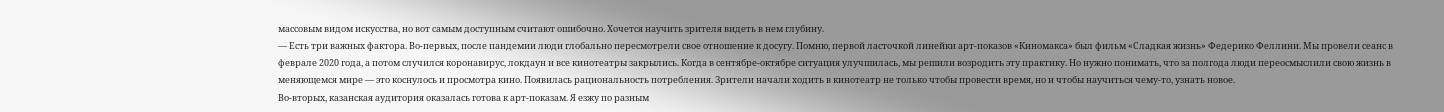массовым видом искусства, но вот самым доступным считают ошибочно. Хочется научить зрителя видеть в нем глубину.
— Есть три важных фактора. Во-первых, после пандемии люди глобально пересмотрели свое отношение к досугу. Помню, первой ласточкой линейки арт-показов «Киномакса» был фильм «Сладкая жизнь» Федерико Феллини. Мы провели сеанс в феврале 2020 года, а потом случился коронавирус, локдаун и все кинотеатры закрылись. Когда в сентябре-октябре ситуация улучшилась, мы решили возродить эту практику. Но нужно понимать, что за полгода люди переосмыслили свою жизнь в меняющемся мире — это коснулось и просмотра кино. Появилась рациональность потребления. Зрители начали ходить в кинотеатр не только чтобы провести время, но и чтобы научиться чему-то, узнать новое.
Во-вторых, казанская аудитория оказалась готова к арт-показам. Я езжу по разным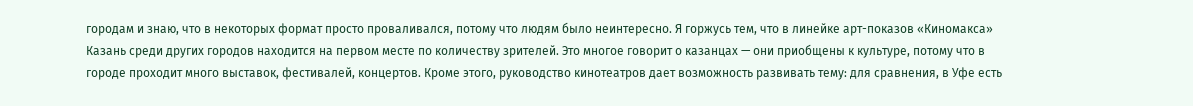городам и знаю, что в некоторых формат просто проваливался, потому что людям было неинтересно. Я горжусь тем, что в линейке арт-показов «Киномакса» Казань среди других городов находится на первом месте по количеству зрителей. Это многое говорит о казанцах — они приобщены к культуре, потому что в городе проходит много выставок, фестивалей, концертов. Кроме этого, руководство кинотеатров дает возможность развивать тему: для сравнения, в Уфе есть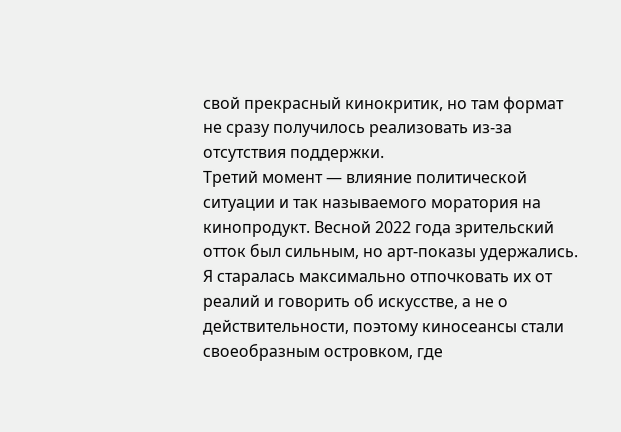свой прекрасный кинокритик, но там формат не сразу получилось реализовать из-за отсутствия поддержки.
Третий момент — влияние политической ситуации и так называемого моратория на кинопродукт. Весной 2022 года зрительский отток был сильным, но арт-показы удержались. Я старалась максимально отпочковать их от реалий и говорить об искусстве, а не о действительности, поэтому киносеансы стали своеобразным островком, где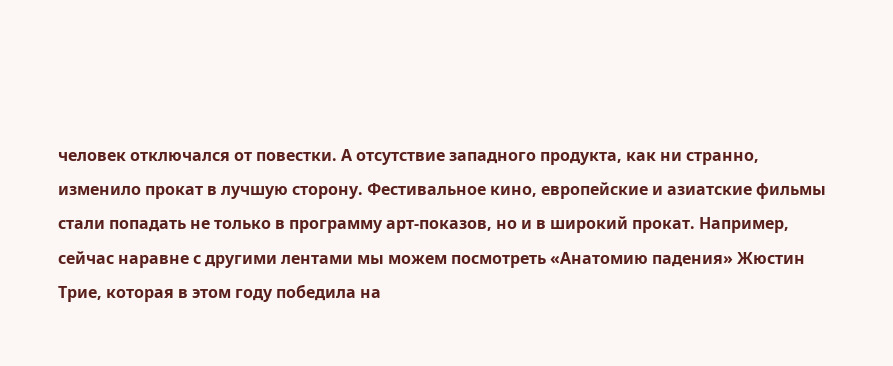человек отключался от повестки. А отсутствие западного продукта, как ни странно, изменило прокат в лучшую сторону. Фестивальное кино, европейские и азиатские фильмы стали попадать не только в программу арт-показов, но и в широкий прокат. Например, сейчас наравне с другими лентами мы можем посмотреть «Анатомию падения» Жюстин Трие, которая в этом году победила на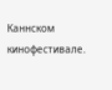Каннском кинофестивале.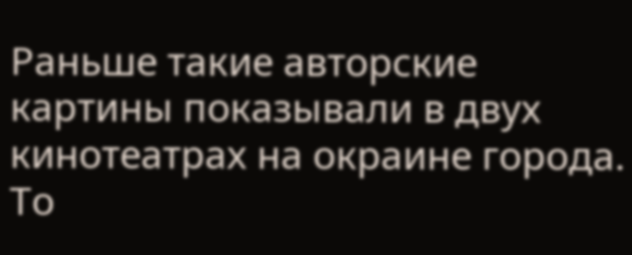Раньше такие авторские картины показывали в двух кинотеатрах на окраине города. То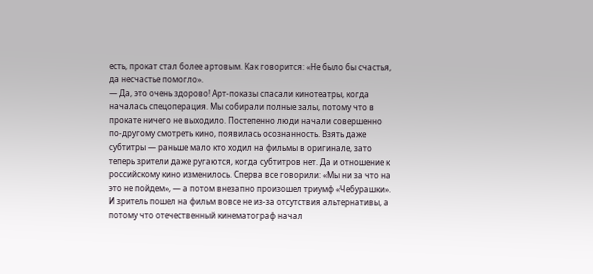есть, прокат стал более артовым. Как говорится: «Не было бы счастья, да несчастье помогло».
— Да, это очень здорово! Арт-показы спасали кинотеатры, когда началась спецоперация. Мы собирали полные залы, потому что в прокате ничего не выходило. Постепенно люди начали совершенно по-другому смотреть кино, появилась осознанность. Взять даже субтитры — раньше мало кто ходил на фильмы в оригинале, зато теперь зрители даже ругаются, когда субтитров нет. Да и отношение к российскому кино изменилось. Сперва все говорили: «Мы ни за что на это не пойдем», — а потом внезапно произошел триумф «Чебурашки». И зритель пошел на фильм вовсе не из-за отсутствия альтернативы, а потому что отечественный кинематограф начал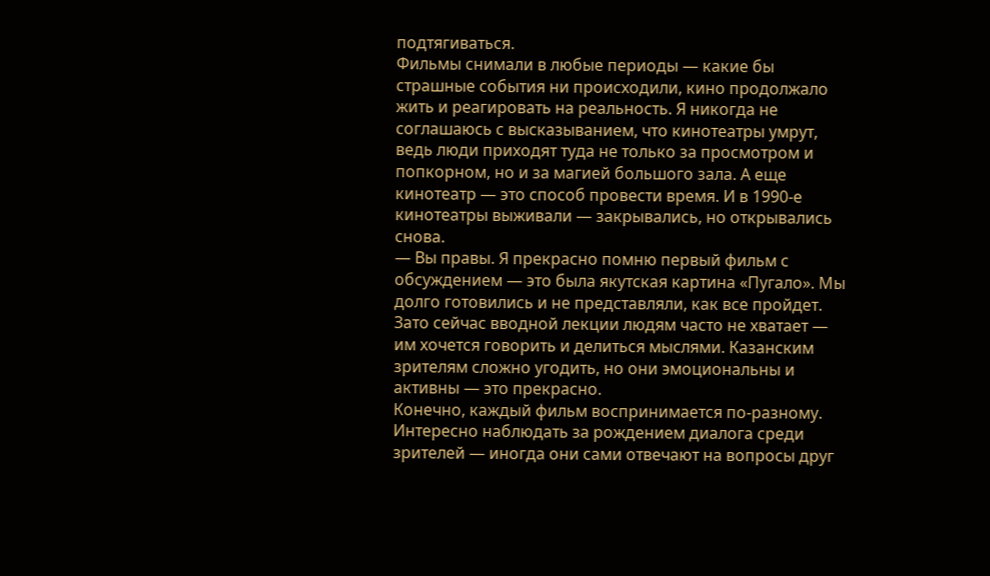подтягиваться.
Фильмы снимали в любые периоды — какие бы страшные события ни происходили, кино продолжало жить и реагировать на реальность. Я никогда не соглашаюсь с высказыванием, что кинотеатры умрут, ведь люди приходят туда не только за просмотром и попкорном, но и за магией большого зала. А еще кинотеатр — это способ провести время. И в 1990-е кинотеатры выживали — закрывались, но открывались снова.
— Вы правы. Я прекрасно помню первый фильм с обсуждением — это была якутская картина «Пугало». Мы долго готовились и не представляли, как все пройдет. Зато сейчас вводной лекции людям часто не хватает — им хочется говорить и делиться мыслями. Казанским зрителям сложно угодить, но они эмоциональны и активны — это прекрасно.
Конечно, каждый фильм воспринимается по-разному. Интересно наблюдать за рождением диалога среди зрителей — иногда они сами отвечают на вопросы друг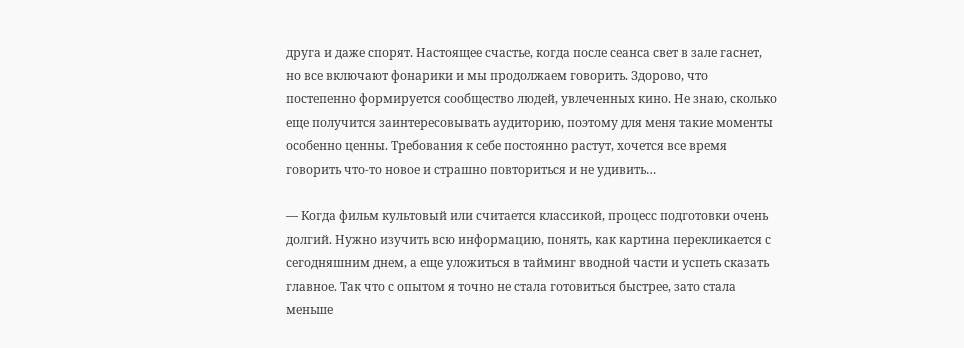друга и даже спорят. Настоящее счастье, когда после сеанса свет в зале гаснет, но все включают фонарики и мы продолжаем говорить. Здорово, что постепенно формируется сообщество людей, увлеченных кино. Не знаю, сколько еще получится заинтересовывать аудиторию, поэтому для меня такие моменты особенно ценны. Требования к себе постоянно растут, хочется все время говорить что-то новое и страшно повториться и не удивить…

— Когда фильм культовый или считается классикой, процесс подготовки очень долгий. Нужно изучить всю информацию, понять, как картина перекликается с сегодняшним днем, а еще уложиться в тайминг вводной части и успеть сказать главное. Так что с опытом я точно не стала готовиться быстрее, зато стала меньше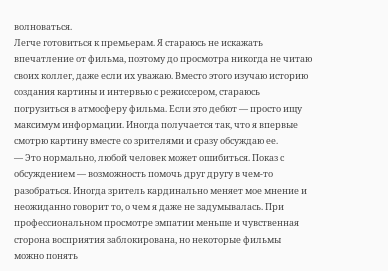волноваться.
Легче готовиться к премьерам. Я стараюсь не искажать впечатление от фильма, поэтому до просмотра никогда не читаю своих коллег, даже если их уважаю. Вместо этого изучаю историю создания картины и интервью с режиссером, стараюсь погрузиться в атмосферу фильма. Если это дебют — просто ищу максимум информации. Иногда получается так, что я впервые смотрю картину вместе со зрителями и сразу обсуждаю ее.
— Это нормально, любой человек может ошибиться. Показ с обсуждением — возможность помочь друг другу в чем-то разобраться. Иногда зритель кардинально меняет мое мнение и неожиданно говорит то, о чем я даже не задумывалась. При профессиональном просмотре эмпатии меньше и чувственная сторона восприятия заблокирована, но некоторые фильмы можно понять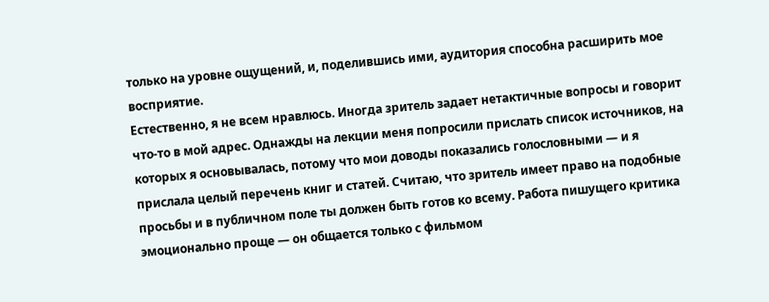только на уровне ощущений, и, поделившись ими, аудитория способна расширить мое восприятие.
Естественно, я не всем нравлюсь. Иногда зритель задает нетактичные вопросы и говорит что-то в мой адрес. Однажды на лекции меня попросили прислать список источников, на которых я основывалась, потому что мои доводы показались голословными — и я прислала целый перечень книг и статей. Считаю, что зритель имеет право на подобные просьбы и в публичном поле ты должен быть готов ко всему. Работа пишущего критика эмоционально проще — он общается только с фильмом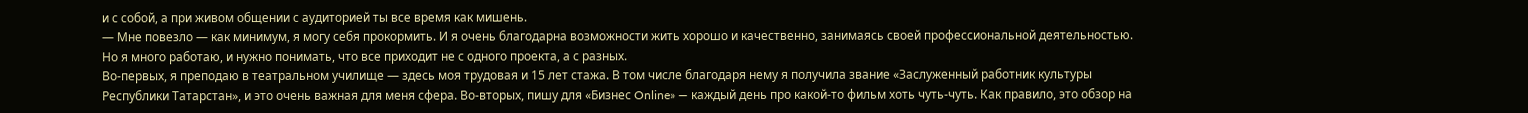и с собой, а при живом общении с аудиторией ты все время как мишень.
— Мне повезло — как минимум, я могу себя прокормить. И я очень благодарна возможности жить хорошо и качественно, занимаясь своей профессиональной деятельностью. Но я много работаю, и нужно понимать, что все приходит не с одного проекта, а с разных.
Во-первых, я преподаю в театральном училище — здесь моя трудовая и 15 лет стажа. В том числе благодаря нему я получила звание «Заслуженный работник культуры Республики Татарстан», и это очень важная для меня сфера. Во-вторых, пишу для «Бизнес Online» — каждый день про какой-то фильм хоть чуть-чуть. Как правило, это обзор на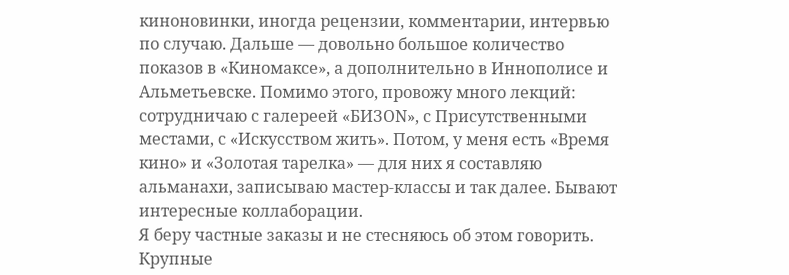киноновинки, иногда рецензии, комментарии, интервью по случаю. Дальше — довольно большое количество показов в «Киномаксе», а дополнительно в Иннополисе и Альметьевске. Помимо этого, провожу много лекций: сотрудничаю с галереей «БИЗON», с Присутственными местами, с «Искусством жить». Потом, у меня есть «Время кино» и «Золотая тарелка» — для них я составляю альманахи, записываю мастер-классы и так далее. Бывают интересные коллаборации.
Я беру частные заказы и не стесняюсь об этом говорить. Крупные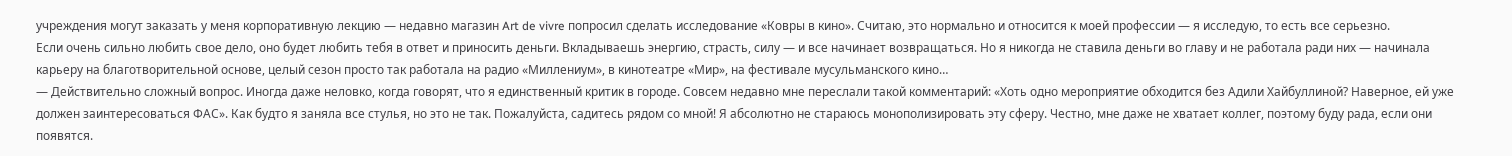учреждения могут заказать у меня корпоративную лекцию — недавно магазин Art de vivre попросил сделать исследование «Ковры в кино». Считаю, это нормально и относится к моей профессии — я исследую, то есть все серьезно.
Если очень сильно любить свое дело, оно будет любить тебя в ответ и приносить деньги. Вкладываешь энергию, страсть, силу — и все начинает возвращаться. Но я никогда не ставила деньги во главу и не работала ради них — начинала карьеру на благотворительной основе, целый сезон просто так работала на радио «Миллениум», в кинотеатре «Мир», на фестивале мусульманского кино…
— Действительно сложный вопрос. Иногда даже неловко, когда говорят, что я единственный критик в городе. Совсем недавно мне переслали такой комментарий: «Хоть одно мероприятие обходится без Адили Хайбуллиной? Наверное, ей уже должен заинтересоваться ФАС». Как будто я заняла все стулья, но это не так. Пожалуйста, садитесь рядом со мной! Я абсолютно не стараюсь монополизировать эту сферу. Честно, мне даже не хватает коллег, поэтому буду рада, если они появятся.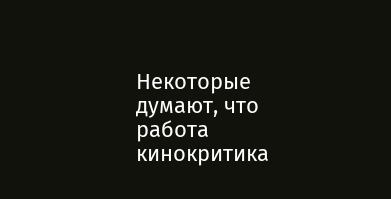Некоторые думают, что работа кинокритика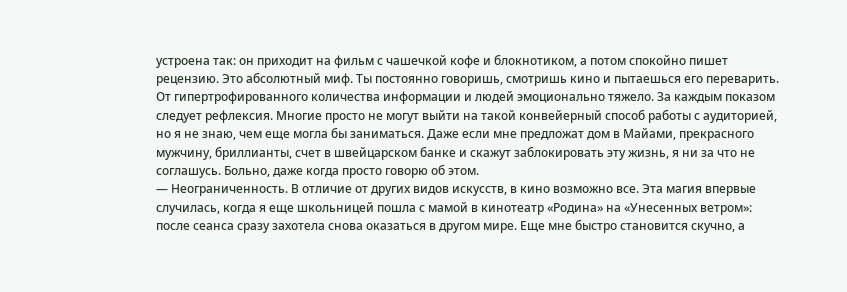устроена так: он приходит на фильм с чашечкой кофе и блокнотиком, а потом спокойно пишет рецензию. Это абсолютный миф. Ты постоянно говоришь, смотришь кино и пытаешься его переварить. От гипертрофированного количества информации и людей эмоционально тяжело. За каждым показом следует рефлексия. Многие просто не могут выйти на такой конвейерный способ работы с аудиторией, но я не знаю, чем еще могла бы заниматься. Даже если мне предложат дом в Майами, прекрасного мужчину, бриллианты, счет в швейцарском банке и скажут заблокировать эту жизнь, я ни за что не соглашусь. Больно, даже когда просто говорю об этом.
— Неограниченность. В отличие от других видов искусств, в кино возможно все. Эта магия впервые случилась, когда я еще школьницей пошла с мамой в кинотеатр «Родина» на «Унесенных ветром»: после сеанса сразу захотела снова оказаться в другом мире. Еще мне быстро становится скучно, а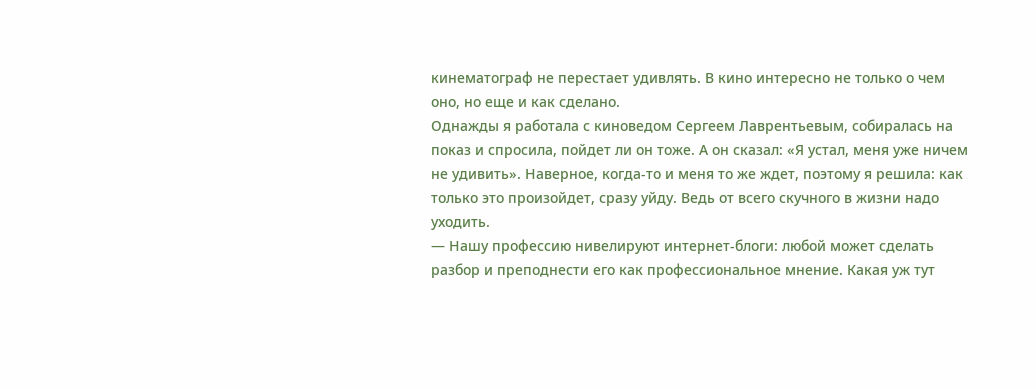кинематограф не перестает удивлять. В кино интересно не только о чем оно, но еще и как сделано.
Однажды я работала с киноведом Сергеем Лаврентьевым, собиралась на показ и спросила, пойдет ли он тоже. А он сказал: «Я устал, меня уже ничем не удивить». Наверное, когда-то и меня то же ждет, поэтому я решила: как только это произойдет, сразу уйду. Ведь от всего скучного в жизни надо уходить.
— Нашу профессию нивелируют интернет-блоги: любой может сделать разбор и преподнести его как профессиональное мнение. Какая уж тут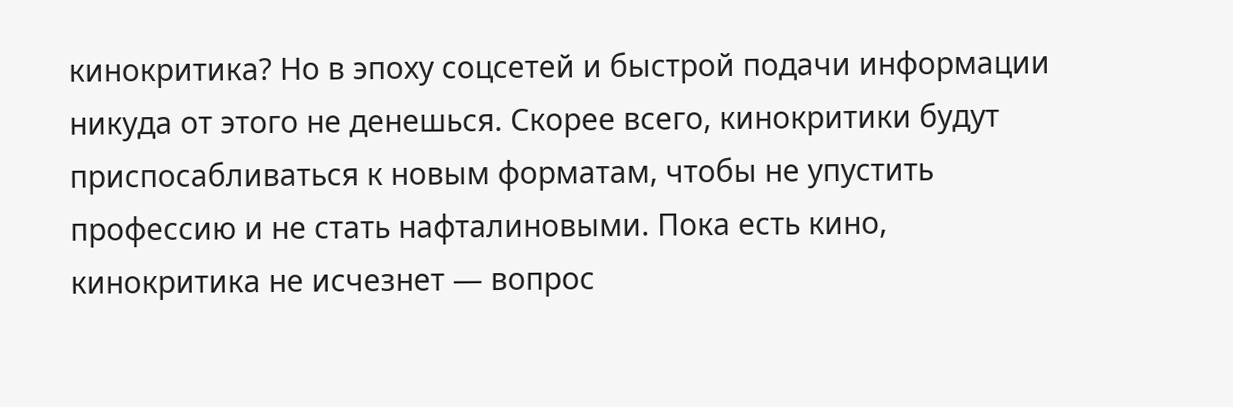кинокритика? Но в эпоху соцсетей и быстрой подачи информации никуда от этого не денешься. Скорее всего, кинокритики будут приспосабливаться к новым форматам, чтобы не упустить профессию и не стать нафталиновыми. Пока есть кино, кинокритика не исчезнет — вопрос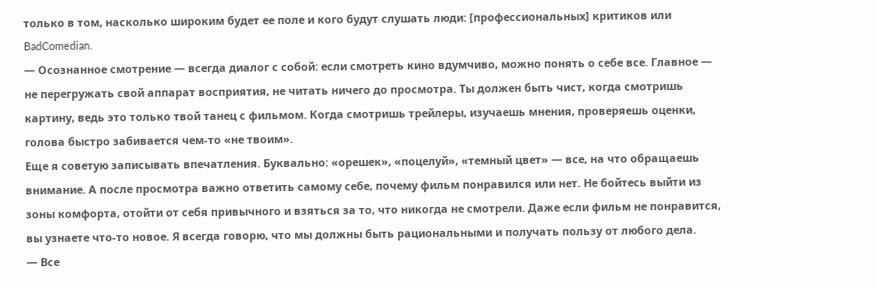только в том, насколько широким будет ее поле и кого будут слушать люди: [профессиональных] критиков или BadComedian.
— Осознанное смотрение — всегда диалог с собой: если смотреть кино вдумчиво, можно понять о себе все. Главное — не перегружать свой аппарат восприятия, не читать ничего до просмотра. Ты должен быть чист, когда смотришь картину, ведь это только твой танец с фильмом. Когда смотришь трейлеры, изучаешь мнения, проверяешь оценки, голова быстро забивается чем-то «не твоим».
Еще я советую записывать впечатления. Буквально: «орешек», «поцелуй», «темный цвет» — все, на что обращаешь внимание. А после просмотра важно ответить самому себе, почему фильм понравился или нет. Не бойтесь выйти из зоны комфорта, отойти от себя привычного и взяться за то, что никогда не смотрели. Даже если фильм не понравится, вы узнаете что-то новое. Я всегда говорю, что мы должны быть рациональными и получать пользу от любого дела.
— Все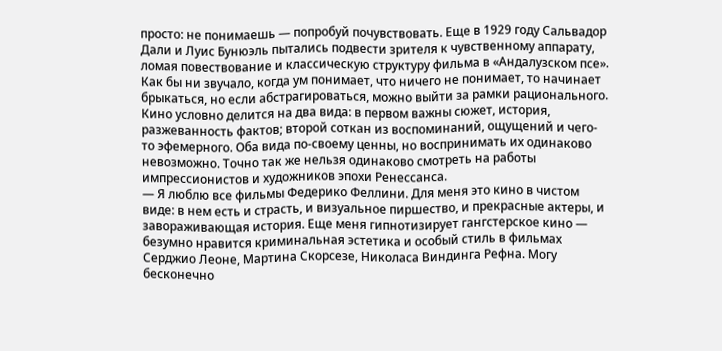просто: не понимаешь — попробуй почувствовать. Еще в 1929 году Сальвадор Дали и Луис Бунюэль пытались подвести зрителя к чувственному аппарату, ломая повествование и классическую структуру фильма в «Андалузском псе». Как бы ни звучало, когда ум понимает, что ничего не понимает, то начинает брыкаться, но если абстрагироваться, можно выйти за рамки рационального. Кино условно делится на два вида: в первом важны сюжет, история, разжеванность фактов; второй соткан из воспоминаний, ощущений и чего-то эфемерного. Оба вида по-своему ценны, но воспринимать их одинаково невозможно. Точно так же нельзя одинаково смотреть на работы импрессионистов и художников эпохи Ренессанса.
— Я люблю все фильмы Федерико Феллини. Для меня это кино в чистом виде: в нем есть и страсть, и визуальное пиршество, и прекрасные актеры, и завораживающая история. Еще меня гипнотизирует гангстерское кино — безумно нравится криминальная эстетика и особый стиль в фильмах Серджио Леоне, Мартина Скорсезе, Николаса Виндинга Рефна. Могу бесконечно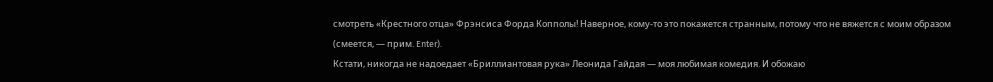смотреть «Крестного отца» Фрэнсиса Форда Копполы! Наверное, кому-то это покажется странным, потому что не вяжется с моим образом (смеется, — прим. Enter).
Кстати, никогда не надоедает «Бриллиантовая рука» Леонида Гайдая — моя любимая комедия. И обожаю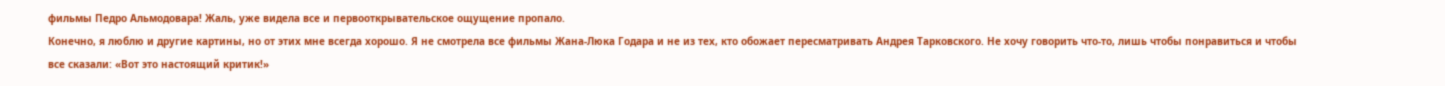фильмы Педро Альмодовара! Жаль, уже видела все и первооткрывательское ощущение пропало.
Конечно, я люблю и другие картины, но от этих мне всегда хорошо. Я не смотрела все фильмы Жана-Люка Годара и не из тех, кто обожает пересматривать Андрея Тарковского. Не хочу говорить что-то, лишь чтобы понравиться и чтобы все сказали: «Вот это настоящий критик!»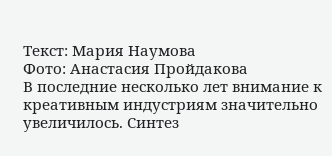Текст: Мария Наумова
Фото: Анастасия Пройдакова
В последние несколько лет внимание к креативным индустриям значительно увеличилось. Синтез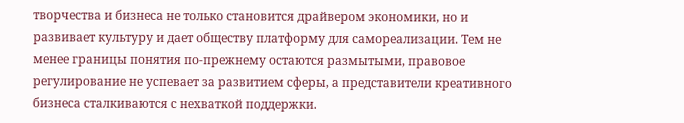творчества и бизнеса не только становится драйвером экономики, но и развивает культуру и дает обществу платформу для самореализации. Тем не менее границы понятия по-прежнему остаются размытыми, правовое регулирование не успевает за развитием сферы, а представители креативного бизнеса сталкиваются с нехваткой поддержки.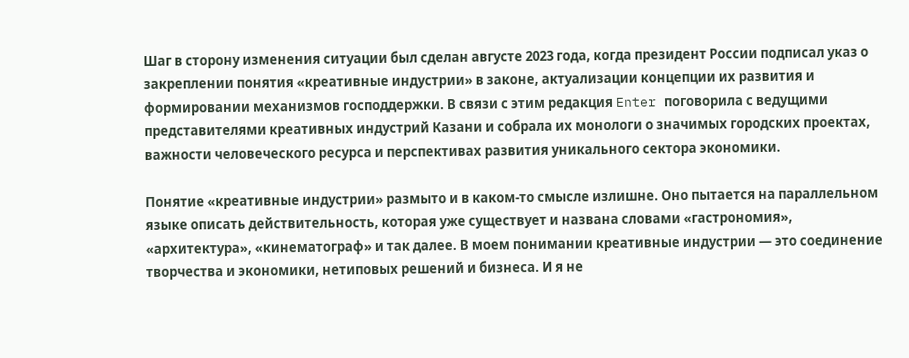Шаг в сторону изменения ситуации был сделан августе 2023 года, когда президент России подписал указ о закреплении понятия «креативные индустрии» в законе, актуализации концепции их развития и формировании механизмов господдержки. В связи с этим редакция Enter поговорила с ведущими представителями креативных индустрий Казани и собрала их монологи о значимых городских проектах, важности человеческого ресурса и перспективах развития уникального сектора экономики.

Понятие «креативные индустрии» размыто и в каком-то смысле излишне. Оно пытается на параллельном языке описать действительность, которая уже существует и названа словами «гастрономия», «архитектура», «кинематограф» и так далее. В моем понимании креативные индустрии — это соединение творчества и экономики, нетиповых решений и бизнеса. И я не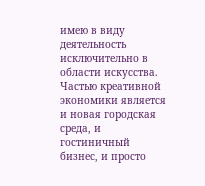имею в виду деятельность исключительно в области искусства. Частью креативной экономики является и новая городская среда, и гостиничный бизнес, и просто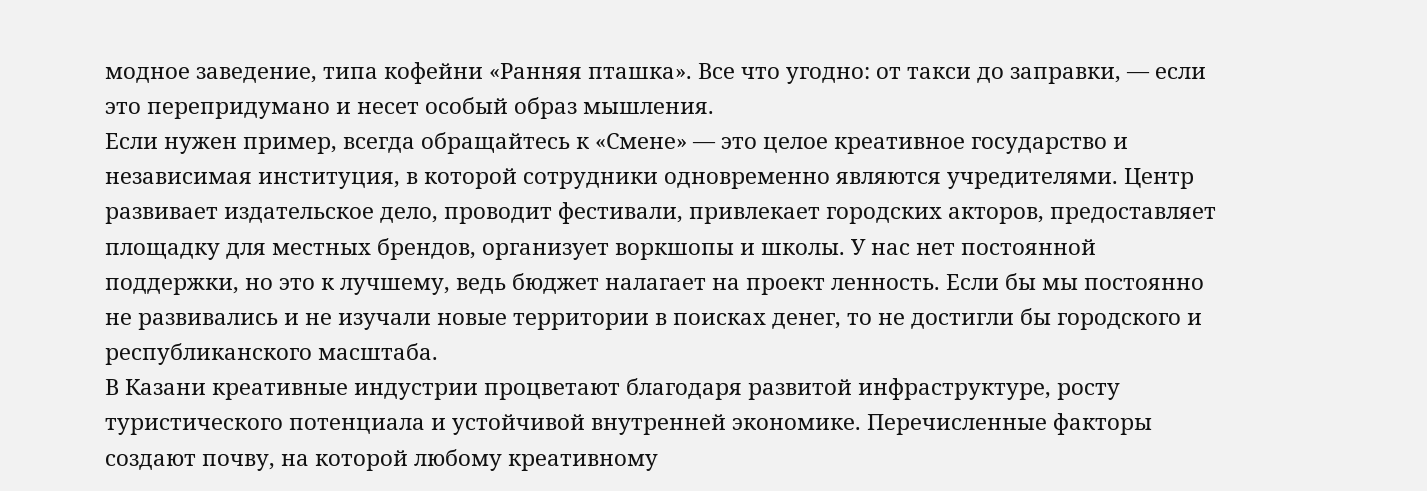модное заведение, типа кофейни «Ранняя пташка». Все что угодно: от такси до заправки, — если это перепридумано и несет особый образ мышления.
Если нужен пример, всегда обращайтесь к «Смене» — это целое креативное государство и независимая институция, в которой сотрудники одновременно являются учредителями. Центр развивает издательское дело, проводит фестивали, привлекает городских акторов, предоставляет площадку для местных брендов, организует воркшопы и школы. У нас нет постоянной поддержки, но это к лучшему, ведь бюджет налагает на проект ленность. Если бы мы постоянно не развивались и не изучали новые территории в поисках денег, то не достигли бы городского и республиканского масштаба.
В Казани креативные индустрии процветают благодаря развитой инфраструктуре, росту туристического потенциала и устойчивой внутренней экономике. Перечисленные факторы создают почву, на которой любому креативному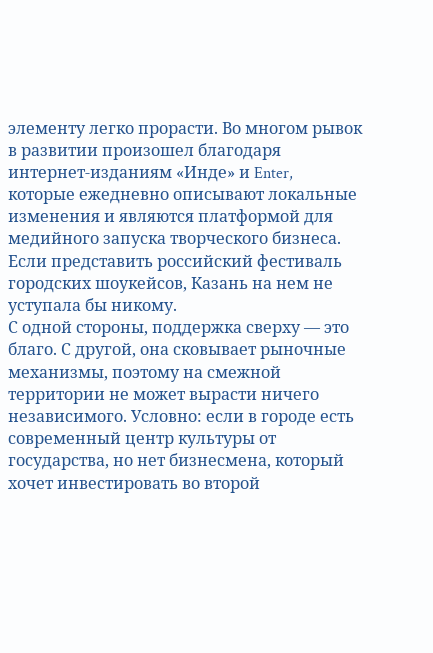элементу легко прорасти. Во многом рывок в развитии произошел благодаря интернет-изданиям «Инде» и Enter, которые ежедневно описывают локальные изменения и являются платформой для медийного запуска творческого бизнеса. Если представить российский фестиваль городских шоукейсов, Казань на нем не уступала бы никому.
С одной стороны, поддержка сверху — это благо. С другой, она сковывает рыночные механизмы, поэтому на смежной территории не может вырасти ничего независимого. Условно: если в городе есть современный центр культуры от государства, но нет бизнесмена, который хочет инвестировать во второй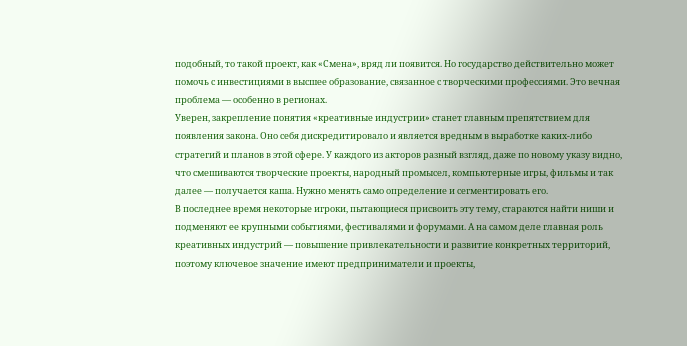подобный, то такой проект, как «Смена», вряд ли появится. Но государство действительно может помочь с инвестициями в высшее образование, связанное с творческими профессиями. Это вечная проблема — особенно в регионах.
Уверен, закрепление понятия «креативные индустрии» станет главным препятствием для появления закона. Оно себя дискредитировало и является вредным в выработке каких-либо стратегий и планов в этой сфере. У каждого из акторов разный взгляд, даже по новому указу видно, что смешиваются творческие проекты, народный промысел, компьютерные игры, фильмы и так далее — получается каша. Нужно менять само определение и сегментировать его.
В последнее время некоторые игроки, пытающиеся присвоить эту тему, стараются найти ниши и подменяют ее крупными событиями, фестивалями и форумами. А на самом деле главная роль креативных индустрий — повышение привлекательности и развитие конкретных территорий, поэтому ключевое значение имеют предприниматели и проекты,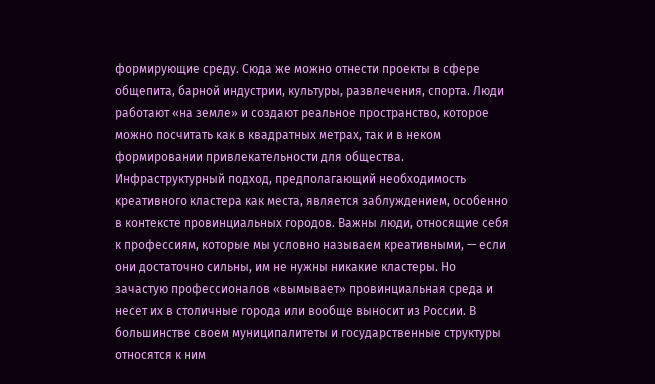формирующие среду. Сюда же можно отнести проекты в сфере общепита, барной индустрии, культуры, развлечения, спорта. Люди работают «на земле» и создают реальное пространство, которое можно посчитать как в квадратных метрах, так и в неком формировании привлекательности для общества.
Инфраструктурный подход, предполагающий необходимость креативного кластера как места, является заблуждением, особенно в контексте провинциальных городов. Важны люди, относящие себя к профессиям, которые мы условно называем креативными, — если они достаточно сильны, им не нужны никакие кластеры. Но зачастую профессионалов «вымывает» провинциальная среда и несет их в столичные города или вообще выносит из России. В большинстве своем муниципалитеты и государственные структуры относятся к ним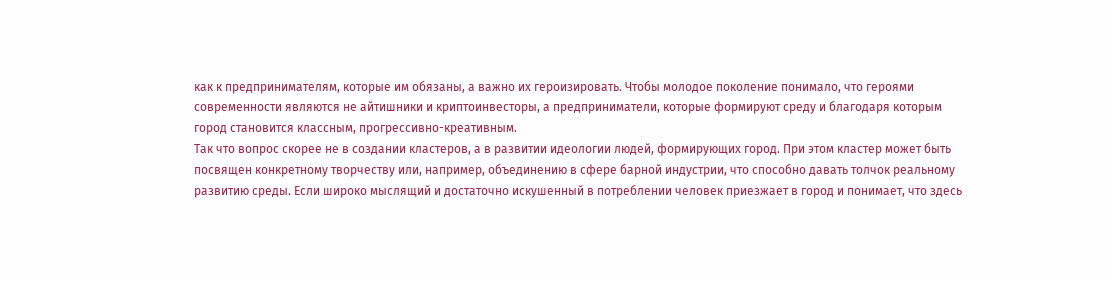как к предпринимателям, которые им обязаны, а важно их героизировать. Чтобы молодое поколение понимало, что героями современности являются не айтишники и криптоинвесторы, а предприниматели, которые формируют среду и благодаря которым город становится классным, прогрессивно-креативным.
Так что вопрос скорее не в создании кластеров, а в развитии идеологии людей, формирующих город. При этом кластер может быть посвящен конкретному творчеству или, например, объединению в сфере барной индустрии, что способно давать толчок реальному развитию среды. Если широко мыслящий и достаточно искушенный в потреблении человек приезжает в город и понимает, что здесь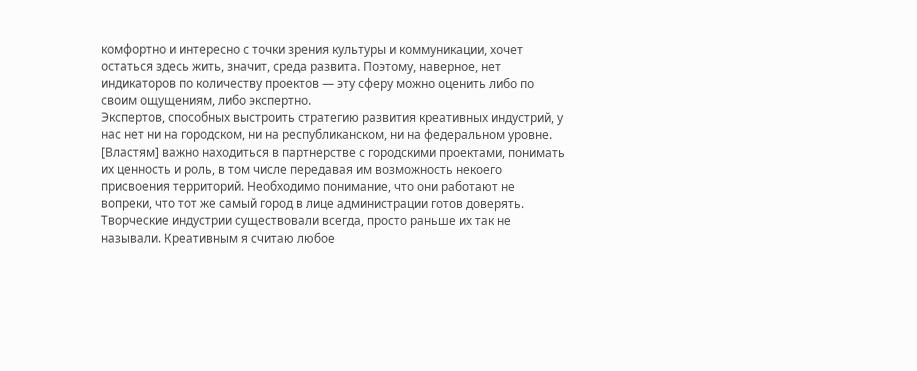комфортно и интересно с точки зрения культуры и коммуникации, хочет остаться здесь жить, значит, среда развита. Поэтому, наверное, нет индикаторов по количеству проектов — эту сферу можно оценить либо по своим ощущениям, либо экспертно.
Экспертов, способных выстроить стратегию развития креативных индустрий, у нас нет ни на городском, ни на республиканском, ни на федеральном уровне. [Властям] важно находиться в партнерстве с городскими проектами, понимать их ценность и роль, в том числе передавая им возможность некоего присвоения территорий. Необходимо понимание, что они работают не вопреки, что тот же самый город в лице администрации готов доверять.
Творческие индустрии существовали всегда, просто раньше их так не называли. Креативным я считаю любое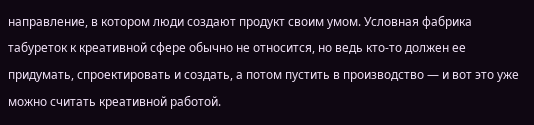направление, в котором люди создают продукт своим умом. Условная фабрика табуреток к креативной сфере обычно не относится, но ведь кто-то должен ее придумать, спроектировать и создать, а потом пустить в производство — и вот это уже можно считать креативной работой.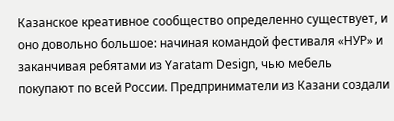Казанское креативное сообщество определенно существует, и оно довольно большое: начиная командой фестиваля «НУР» и заканчивая ребятами из Yaratam Design, чью мебель покупают по всей России. Предприниматели из Казани создали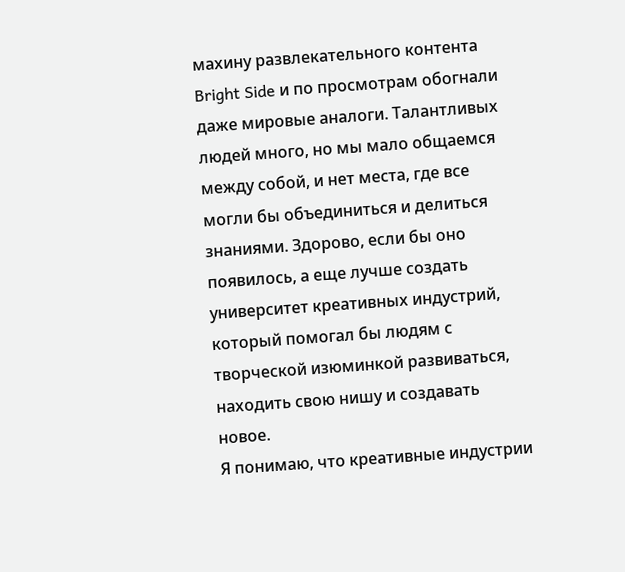махину развлекательного контента Bright Side и по просмотрам обогнали даже мировые аналоги. Талантливых людей много, но мы мало общаемся между собой, и нет места, где все могли бы объединиться и делиться знаниями. Здорово, если бы оно появилось, а еще лучше создать университет креативных индустрий, который помогал бы людям с творческой изюминкой развиваться, находить свою нишу и создавать новое.
Я понимаю, что креативные индустрии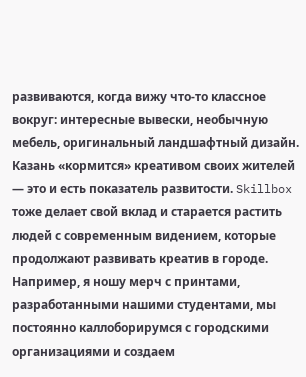развиваются, когда вижу что-то классное вокруг: интересные вывески, необычную мебель, оригинальный ландшафтный дизайн. Казань «кормится» креативом своих жителей — это и есть показатель развитости. Skillbox тоже делает свой вклад и старается растить людей с современным видением, которые продолжают развивать креатив в городе. Например, я ношу мерч с принтами, разработанными нашими студентами, мы постоянно каллоборирумся с городскими организациями и создаем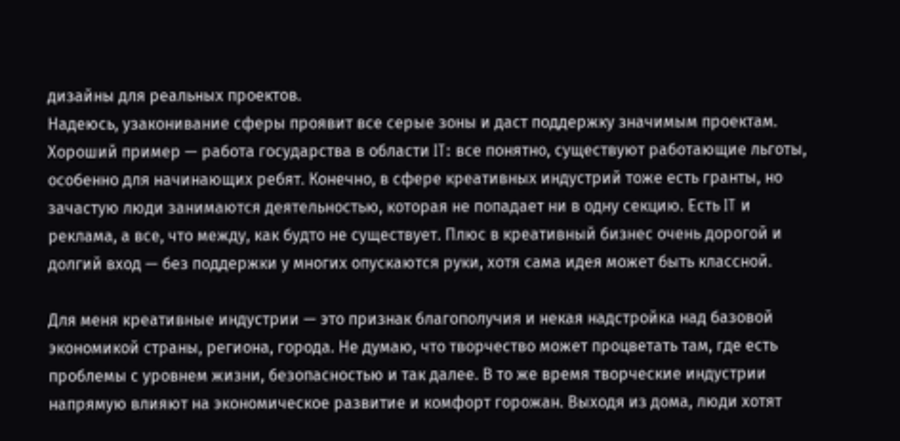дизайны для реальных проектов.
Надеюсь, узаконивание сферы проявит все серые зоны и даст поддержку значимым проектам. Хороший пример — работа государства в области IT: все понятно, существуют работающие льготы, особенно для начинающих ребят. Конечно, в сфере креативных индустрий тоже есть гранты, но зачастую люди занимаются деятельностью, которая не попадает ни в одну секцию. Есть IT и реклама, а все, что между, как будто не существует. Плюс в креативный бизнес очень дорогой и долгий вход — без поддержки у многих опускаются руки, хотя сама идея может быть классной.

Для меня креативные индустрии — это признак благополучия и некая надстройка над базовой экономикой страны, региона, города. Не думаю, что творчество может процветать там, где есть проблемы с уровнем жизни, безопасностью и так далее. В то же время творческие индустрии напрямую влияют на экономическое развитие и комфорт горожан. Выходя из дома, люди хотят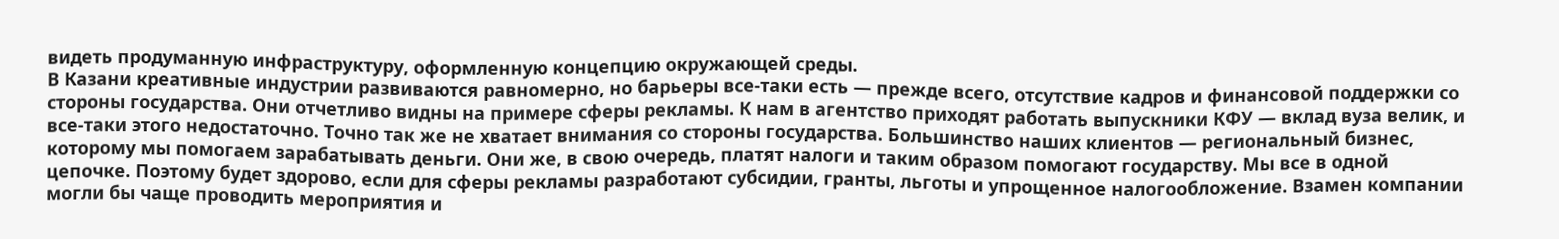видеть продуманную инфраструктуру, оформленную концепцию окружающей среды.
В Казани креативные индустрии развиваются равномерно, но барьеры все-таки есть — прежде всего, отсутствие кадров и финансовой поддержки со стороны государства. Они отчетливо видны на примере сферы рекламы. К нам в агентство приходят работать выпускники КФУ — вклад вуза велик, и все-таки этого недостаточно. Точно так же не хватает внимания со стороны государства. Большинство наших клиентов — региональный бизнес, которому мы помогаем зарабатывать деньги. Они же, в свою очередь, платят налоги и таким образом помогают государству. Мы все в одной цепочке. Поэтому будет здорово, если для сферы рекламы разработают субсидии, гранты, льготы и упрощенное налогообложение. Взамен компании могли бы чаще проводить мероприятия и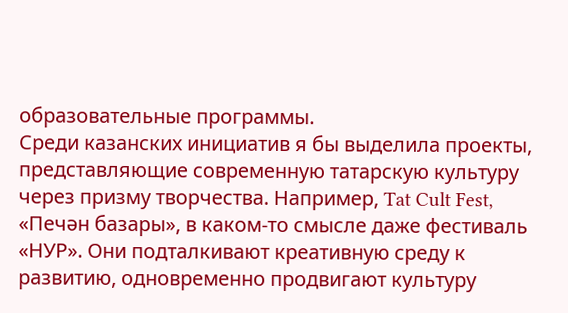образовательные программы.
Среди казанских инициатив я бы выделила проекты, представляющие современную татарскую культуру через призму творчества. Например, Tat Cult Fest, «Печән базары», в каком-то смысле даже фестиваль «НУР». Они подталкивают креативную среду к развитию, одновременно продвигают культуру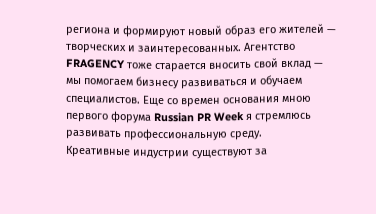региона и формируют новый образ его жителей — творческих и заинтересованных. Агентство FRAGENCY тоже старается вносить свой вклад — мы помогаем бизнесу развиваться и обучаем специалистов. Еще со времен основания мною первого форума Russian PR Week я стремлюсь развивать профессиональную среду.
Креативные индустрии существуют за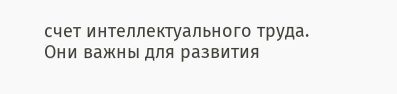счет интеллектуального труда. Они важны для развития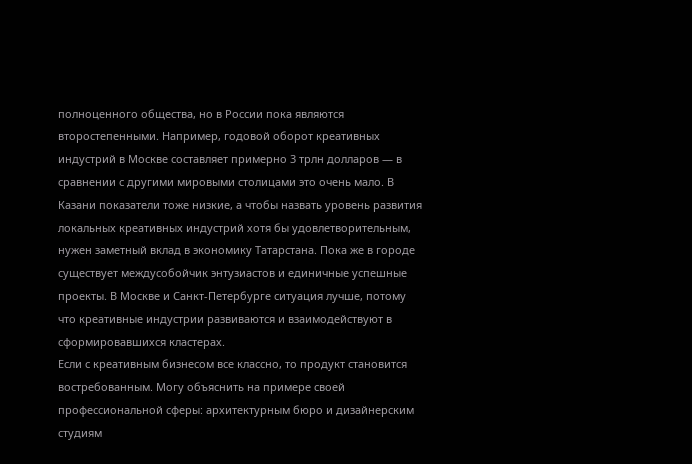полноценного общества, но в России пока являются второстепенными. Например, годовой оборот креативных индустрий в Москве составляет примерно 3 трлн долларов — в сравнении с другими мировыми столицами это очень мало. В Казани показатели тоже низкие, а чтобы назвать уровень развития локальных креативных индустрий хотя бы удовлетворительным, нужен заметный вклад в экономику Татарстана. Пока же в городе существует междусобойчик энтузиастов и единичные успешные проекты. В Москве и Санкт-Петербурге ситуация лучше, потому что креативные индустрии развиваются и взаимодействуют в сформировавшихся кластерах.
Если с креативным бизнесом все классно, то продукт становится востребованным. Могу объяснить на примере своей профессиональной сферы: архитектурным бюро и дизайнерским студиям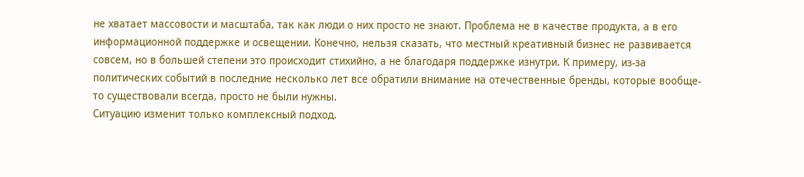не хватает массовости и масштаба, так как люди о них просто не знают. Проблема не в качестве продукта, а в его информационной поддержке и освещении. Конечно, нельзя сказать, что местный креативный бизнес не развивается совсем, но в большей степени это происходит стихийно, а не благодаря поддержке изнутри. К примеру, из-за политических событий в последние несколько лет все обратили внимание на отечественные бренды, которые вообще-то существовали всегда, просто не были нужны.
Ситуацию изменит только комплексный подход.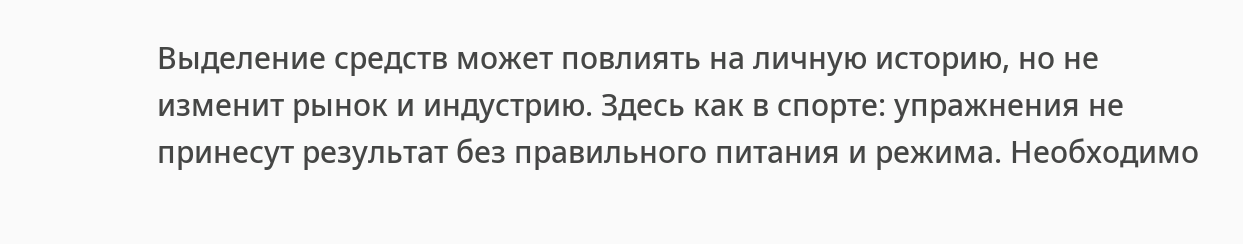Выделение средств может повлиять на личную историю, но не изменит рынок и индустрию. Здесь как в спорте: упражнения не принесут результат без правильного питания и режима. Необходимо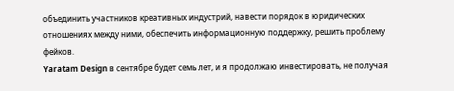объединить участников креативных индустрий, навести порядок в юридических отношениях между ними, обеспечить информационную поддержку, решить проблему фейков.
Yaratam Design в сентябре будет семь лет, и я продолжаю инвестировать, не получая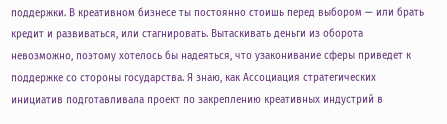поддержки. В креативном бизнесе ты постоянно стоишь перед выбором — или брать кредит и развиваться, или стагнировать. Вытаскивать деньги из оборота невозможно, поэтому хотелось бы надеяться, что узаконивание сферы приведет к поддержке со стороны государства. Я знаю, как Ассоциация стратегических инициатив подготавливала проект по закреплению креативных индустрий в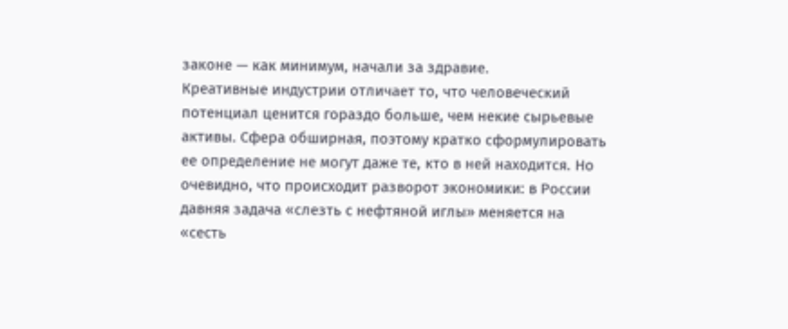законе — как минимум, начали за здравие.
Креативные индустрии отличает то, что человеческий потенциал ценится гораздо больше, чем некие сырьевые активы. Сфера обширная, поэтому кратко сформулировать ее определение не могут даже те, кто в ней находится. Но очевидно, что происходит разворот экономики: в России давняя задача «слезть с нефтяной иглы» меняется на «сесть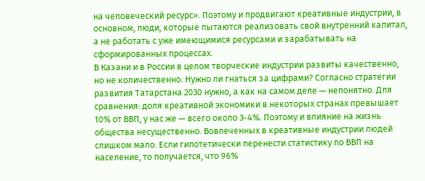на человеческий ресурс». Поэтому и продвигают креативные индустрии, в основном, люди, которые пытаются реализовать свой внутренний капитал, а не работать с уже имеющимися ресурсами и зарабатывать на сформированных процессах.
В Казани и в России в целом творческие индустрии развиты качественно, но не количественно. Нужно ли гнаться за цифрами? Согласно стратегии развития Татарстана 2030 нужно, а как на самом деле — непонятно. Для сравнения: доля креативной экономики в некоторых странах превышает 10% от ВВП, у нас же — всего около 3-4%. Поэтому и влияние на жизнь общества несущественно. Вовлеченных в креативные индустрии людей слишком мало. Если гипотетически перенести статистику по ВВП на население, то получается, что 96%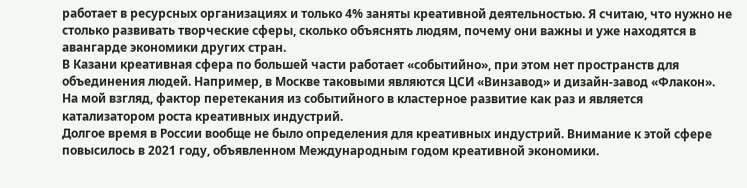работает в ресурсных организациях и только 4% заняты креативной деятельностью. Я считаю, что нужно не столько развивать творческие сферы, сколько объяснять людям, почему они важны и уже находятся в авангарде экономики других стран.
В Казани креативная сфера по большей части работает «событийно», при этом нет пространств для объединения людей. Например, в Москве таковыми являются ЦСИ «Винзавод» и дизайн-завод «Флакон». На мой взгляд, фактор перетекания из событийного в кластерное развитие как раз и является катализатором роста креативных индустрий.
Долгое время в России вообще не было определения для креативных индустрий. Внимание к этой сфере повысилось в 2021 году, объявленном Международным годом креативной экономики.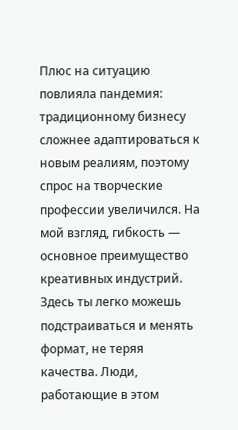Плюс на ситуацию повлияла пандемия: традиционному бизнесу сложнее адаптироваться к новым реалиям, поэтому спрос на творческие профессии увеличился. На мой взгляд, гибкость — основное преимущество креативных индустрий. Здесь ты легко можешь подстраиваться и менять формат, не теряя качества. Люди, работающие в этом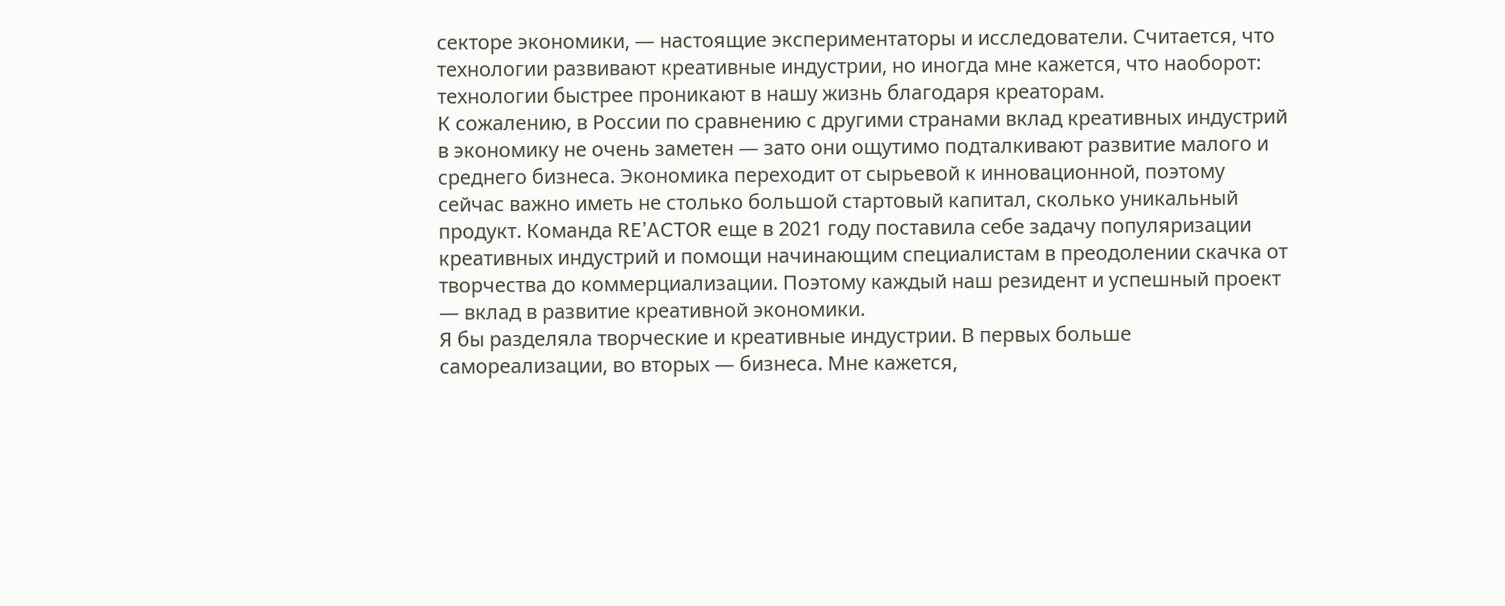секторе экономики, — настоящие экспериментаторы и исследователи. Считается, что технологии развивают креативные индустрии, но иногда мне кажется, что наоборот: технологии быстрее проникают в нашу жизнь благодаря креаторам.
К сожалению, в России по сравнению с другими странами вклад креативных индустрий в экономику не очень заметен — зато они ощутимо подталкивают развитие малого и среднего бизнеса. Экономика переходит от сырьевой к инновационной, поэтому сейчас важно иметь не столько большой стартовый капитал, сколько уникальный продукт. Команда RE’ACTOR еще в 2021 году поставила себе задачу популяризации креативных индустрий и помощи начинающим специалистам в преодолении скачка от творчества до коммерциализации. Поэтому каждый наш резидент и успешный проект — вклад в развитие креативной экономики.
Я бы разделяла творческие и креативные индустрии. В первых больше самореализации, во вторых — бизнеса. Мне кажется,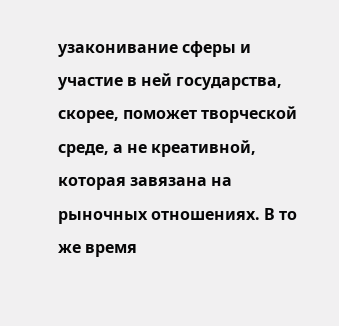узаконивание сферы и участие в ней государства, скорее, поможет творческой среде, а не креативной, которая завязана на рыночных отношениях. В то же время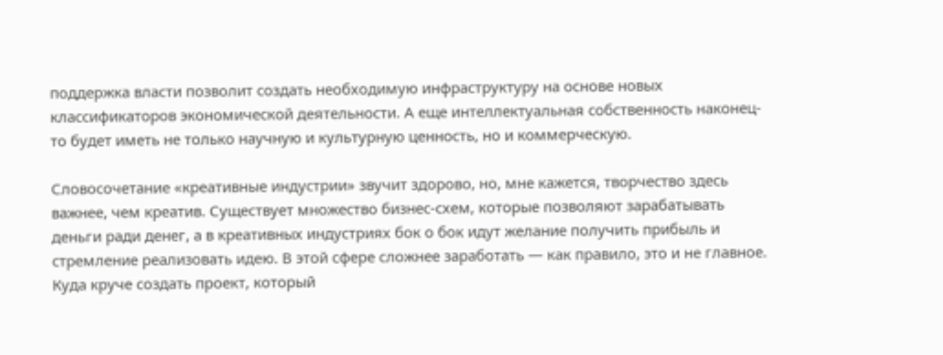поддержка власти позволит создать необходимую инфраструктуру на основе новых классификаторов экономической деятельности. А еще интеллектуальная собственность наконец-то будет иметь не только научную и культурную ценность, но и коммерческую.

Словосочетание «креативные индустрии» звучит здорово, но, мне кажется, творчество здесь важнее, чем креатив. Существует множество бизнес-схем, которые позволяют зарабатывать деньги ради денег, а в креативных индустриях бок о бок идут желание получить прибыль и стремление реализовать идею. В этой сфере сложнее заработать — как правило, это и не главное. Куда круче создать проект, который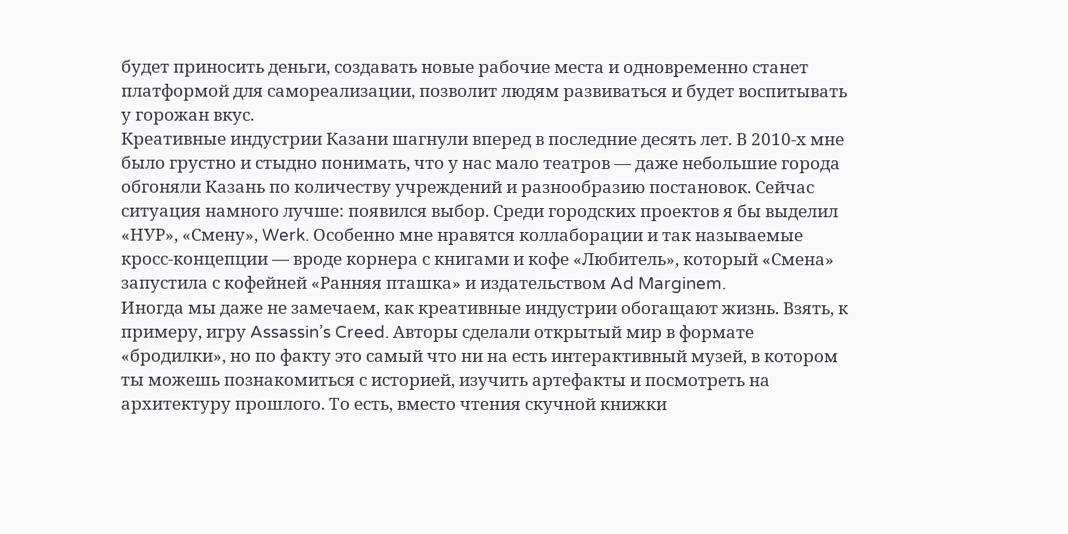будет приносить деньги, создавать новые рабочие места и одновременно станет платформой для самореализации, позволит людям развиваться и будет воспитывать у горожан вкус.
Креативные индустрии Казани шагнули вперед в последние десять лет. В 2010-х мне было грустно и стыдно понимать, что у нас мало театров — даже небольшие города обгоняли Казань по количеству учреждений и разнообразию постановок. Сейчас ситуация намного лучше: появился выбор. Среди городских проектов я бы выделил «НУР», «Смену», Werk. Особенно мне нравятся коллаборации и так называемые кросс-концепции — вроде корнера с книгами и кофе «Любитель», который «Смена» запустила с кофейней «Ранняя пташка» и издательством Ad Marginem.
Иногда мы даже не замечаем, как креативные индустрии обогащают жизнь. Взять, к примеру, игру Assassin’s Creed. Авторы сделали открытый мир в формате «бродилки», но по факту это самый что ни на есть интерактивный музей, в котором ты можешь познакомиться с историей, изучить артефакты и посмотреть на архитектуру прошлого. То есть, вместо чтения скучной книжки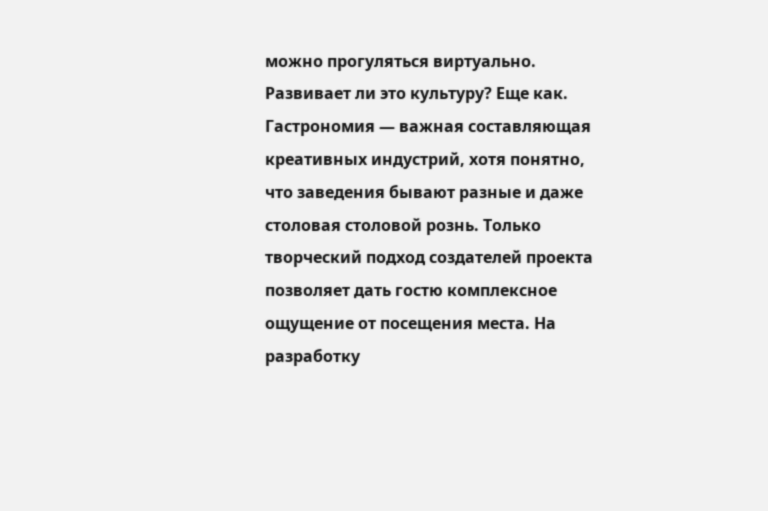можно прогуляться виртуально. Развивает ли это культуру? Еще как.
Гастрономия — важная составляющая креативных индустрий, хотя понятно, что заведения бывают разные и даже столовая столовой рознь. Только творческий подход создателей проекта позволяет дать гостю комплексное ощущение от посещения места. На разработку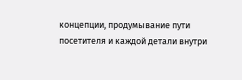концепции, продумывание пути посетителя и каждой детали внутри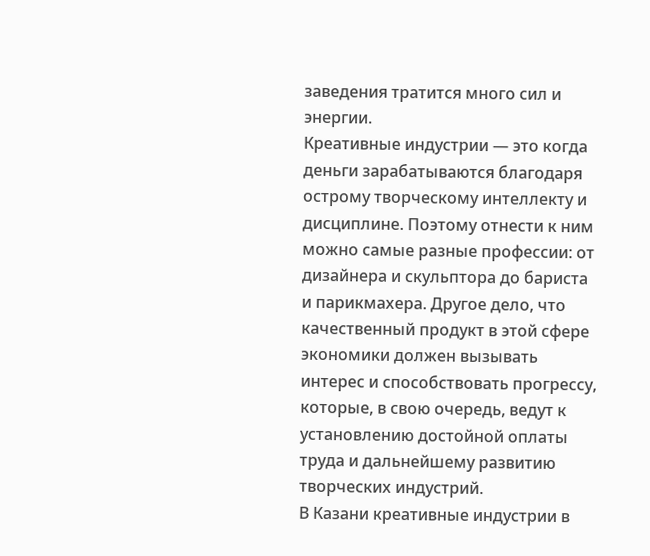заведения тратится много сил и энергии.
Креативные индустрии — это когда деньги зарабатываются благодаря острому творческому интеллекту и дисциплине. Поэтому отнести к ним можно самые разные профессии: от дизайнера и скульптора до бариста и парикмахера. Другое дело, что качественный продукт в этой сфере экономики должен вызывать интерес и способствовать прогрессу, которые, в свою очередь, ведут к установлению достойной оплаты труда и дальнейшему развитию творческих индустрий.
В Казани креативные индустрии в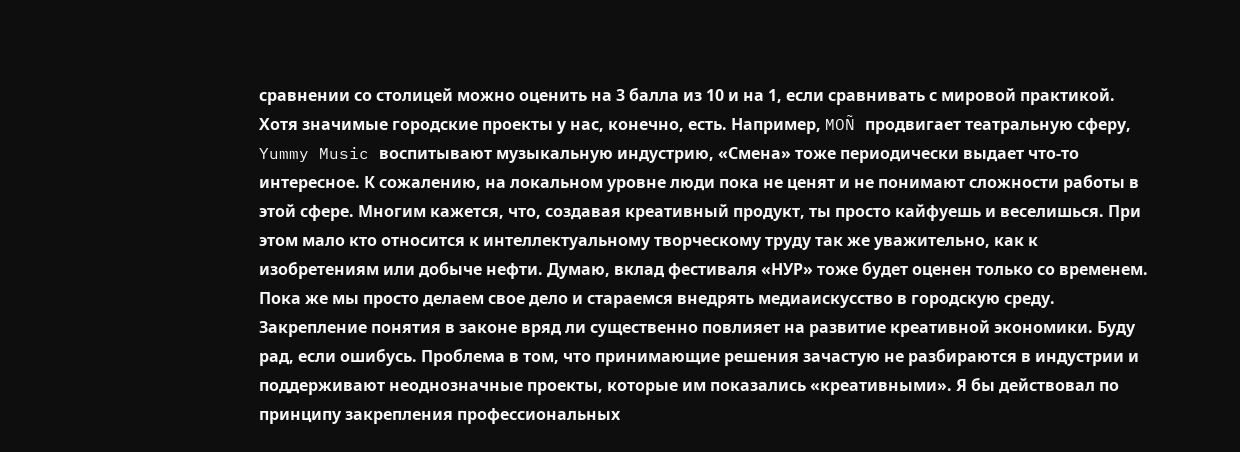сравнении со столицей можно оценить на 3 балла из 10 и на 1, если сравнивать с мировой практикой. Хотя значимые городские проекты у нас, конечно, есть. Например, MOÑ продвигает театральную сферу, Yummy Music воспитывают музыкальную индустрию, «Смена» тоже периодически выдает что-то интересное. К сожалению, на локальном уровне люди пока не ценят и не понимают сложности работы в этой сфере. Многим кажется, что, создавая креативный продукт, ты просто кайфуешь и веселишься. При этом мало кто относится к интеллектуальному творческому труду так же уважительно, как к изобретениям или добыче нефти. Думаю, вклад фестиваля «НУР» тоже будет оценен только со временем. Пока же мы просто делаем свое дело и стараемся внедрять медиаискусство в городскую среду.
Закрепление понятия в законе вряд ли существенно повлияет на развитие креативной экономики. Буду рад, если ошибусь. Проблема в том, что принимающие решения зачастую не разбираются в индустрии и поддерживают неоднозначные проекты, которые им показались «креативными». Я бы действовал по принципу закрепления профессиональных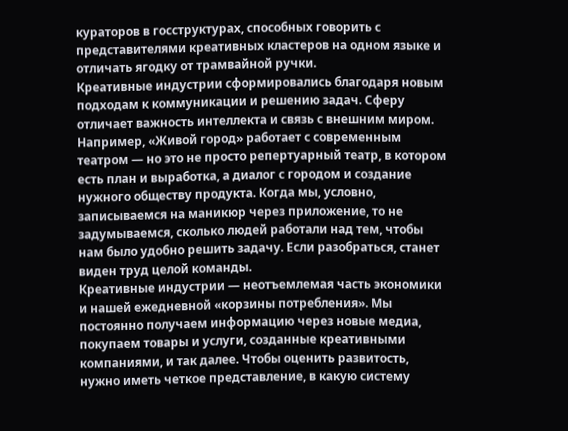кураторов в госструктурах, способных говорить с представителями креативных кластеров на одном языке и отличать ягодку от трамвайной ручки.
Креативные индустрии сформировались благодаря новым подходам к коммуникации и решению задач. Сферу отличает важность интеллекта и связь с внешним миром. Например, «Живой город» работает с современным театром — но это не просто репертуарный театр, в котором есть план и выработка, а диалог с городом и создание нужного обществу продукта. Когда мы, условно, записываемся на маникюр через приложение, то не задумываемся, сколько людей работали над тем, чтобы нам было удобно решить задачу. Если разобраться, станет виден труд целой команды.
Креативные индустрии — неотъемлемая часть экономики и нашей ежедневной «корзины потребления». Мы постоянно получаем информацию через новые медиа, покупаем товары и услуги, созданные креативными компаниями, и так далее. Чтобы оценить развитость, нужно иметь четкое представление, в какую систему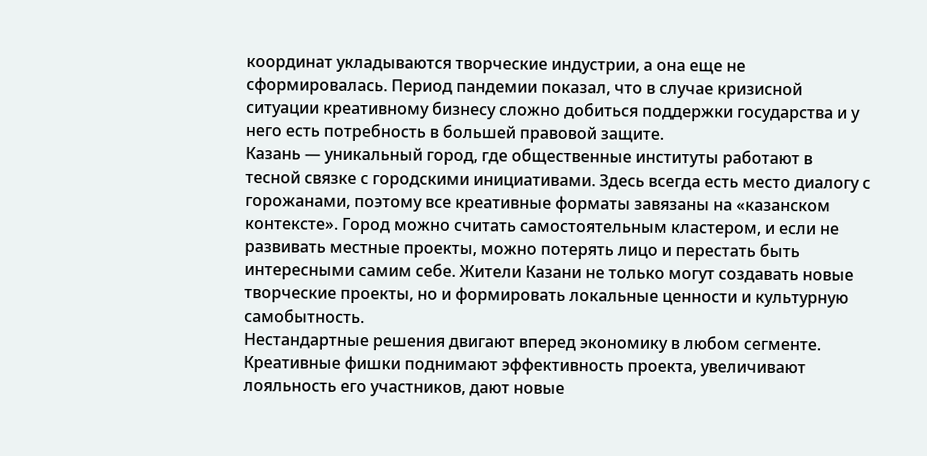координат укладываются творческие индустрии, а она еще не сформировалась. Период пандемии показал, что в случае кризисной ситуации креативному бизнесу сложно добиться поддержки государства и у него есть потребность в большей правовой защите.
Казань — уникальный город, где общественные институты работают в тесной связке с городскими инициативами. Здесь всегда есть место диалогу с горожанами, поэтому все креативные форматы завязаны на «казанском контексте». Город можно считать самостоятельным кластером, и если не развивать местные проекты, можно потерять лицо и перестать быть интересными самим себе. Жители Казани не только могут создавать новые творческие проекты, но и формировать локальные ценности и культурную самобытность.
Нестандартные решения двигают вперед экономику в любом сегменте. Креативные фишки поднимают эффективность проекта, увеличивают лояльность его участников, дают новые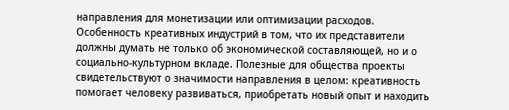направления для монетизации или оптимизации расходов. Особенность креативных индустрий в том, что их представители должны думать не только об экономической составляющей, но и о социально-культурном вкладе. Полезные для общества проекты свидетельствуют о значимости направления в целом: креативность помогает человеку развиваться, приобретать новый опыт и находить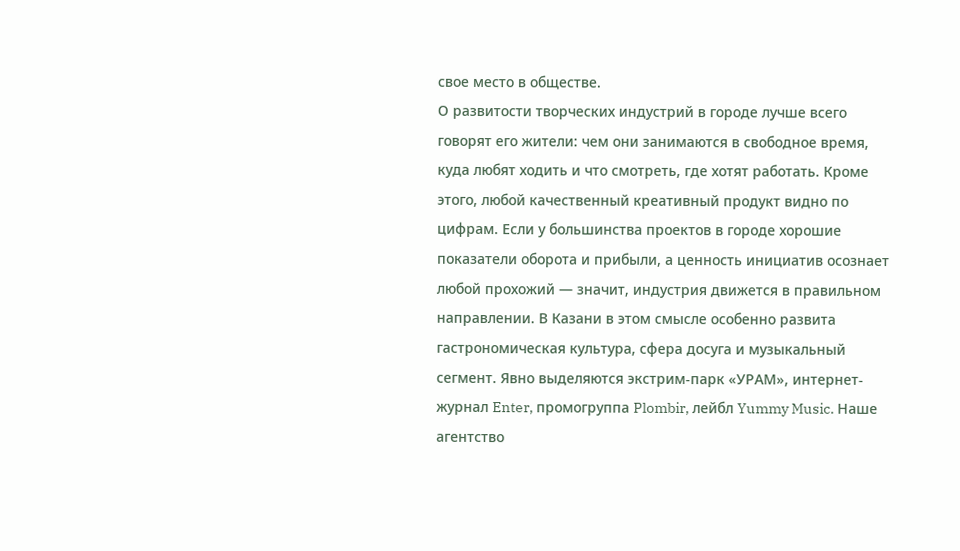свое место в обществе.
О развитости творческих индустрий в городе лучше всего говорят его жители: чем они занимаются в свободное время, куда любят ходить и что смотреть, где хотят работать. Кроме этого, любой качественный креативный продукт видно по цифрам. Если у большинства проектов в городе хорошие показатели оборота и прибыли, а ценность инициатив осознает любой прохожий — значит, индустрия движется в правильном направлении. В Казани в этом смысле особенно развита гастрономическая культура, сфера досуга и музыкальный сегмент. Явно выделяются экстрим-парк «УРАМ», интернет-журнал Enter, промогруппа Plombir, лейбл Yummy Music. Наше агентство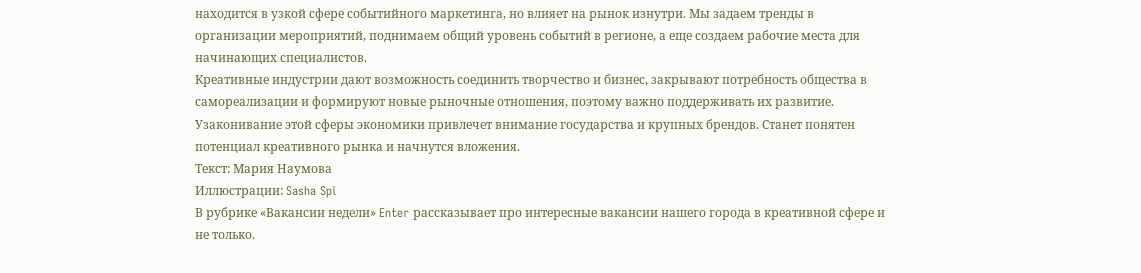находится в узкой сфере событийного маркетинга, но влияет на рынок изнутри. Мы задаем тренды в организации мероприятий, поднимаем общий уровень событий в регионе, а еще создаем рабочие места для начинающих специалистов.
Креативные индустрии дают возможность соединить творчество и бизнес, закрывают потребность общества в самореализации и формируют новые рыночные отношения, поэтому важно поддерживать их развитие. Узаконивание этой сферы экономики привлечет внимание государства и крупных брендов. Станет понятен потенциал креативного рынка и начнутся вложения.
Текст: Мария Наумова
Иллюстрации: Sasha Spi
В рубрике «Вакансии недели» Enter рассказывает про интересные вакансии нашего города в креативной сфере и не только.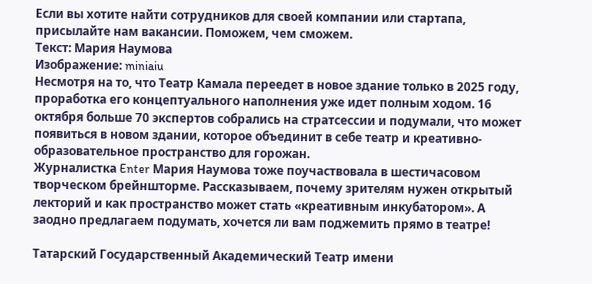Если вы хотите найти сотрудников для своей компании или стартапа, присылайте нам вакансии. Поможем, чем сможем.
Текст: Мария Наумова
Изображение: miniaiu
Несмотря на то, что Театр Камала переедет в новое здание только в 2025 году, проработка его концептуального наполнения уже идет полным ходом. 16 октября больше 70 экспертов собрались на стратсессии и подумали, что может появиться в новом здании, которое объединит в себе театр и креативно-образовательное пространство для горожан.
Журналистка Enter Мария Наумова тоже поучаствовала в шестичасовом творческом брейншторме. Рассказываем, почему зрителям нужен открытый лекторий и как пространство может стать «креативным инкубатором». А заодно предлагаем подумать, хочется ли вам поджемить прямо в театре!

Татарский Государственный Академический Театр имени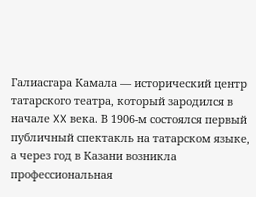Галиасгара Камала — исторический центр татарского театра, который зародился в начале XX века. В 1906-м состоялся первый публичный спектакль на татарском языке, а через год в Казани возникла профессиональная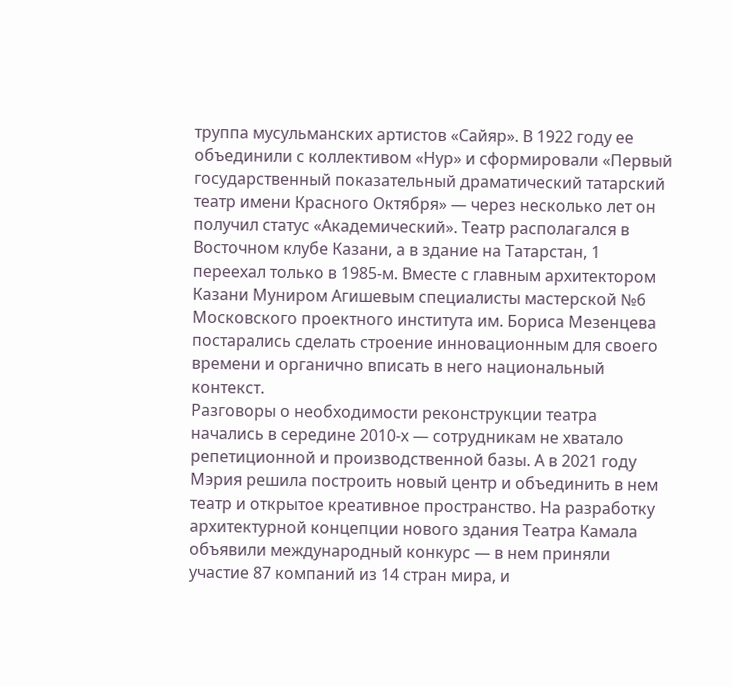труппа мусульманских артистов «Сайяр». В 1922 году ее объединили с коллективом «Нур» и сформировали «Первый государственный показательный драматический татарский театр имени Красного Октября» — через несколько лет он получил статус «Академический». Театр располагался в Восточном клубе Казани, а в здание на Татарстан, 1 переехал только в 1985-м. Вместе с главным архитектором Казани Муниром Агишевым специалисты мастерской №6 Московского проектного института им. Бориса Мезенцева постарались сделать строение инновационным для своего времени и органично вписать в него национальный контекст.
Разговоры о необходимости реконструкции театра начались в середине 2010-х — сотрудникам не хватало репетиционной и производственной базы. А в 2021 году Мэрия решила построить новый центр и объединить в нем театр и открытое креативное пространство. На разработку архитектурной концепции нового здания Театра Камала объявили международный конкурс — в нем приняли участие 87 компаний из 14 стран мира, и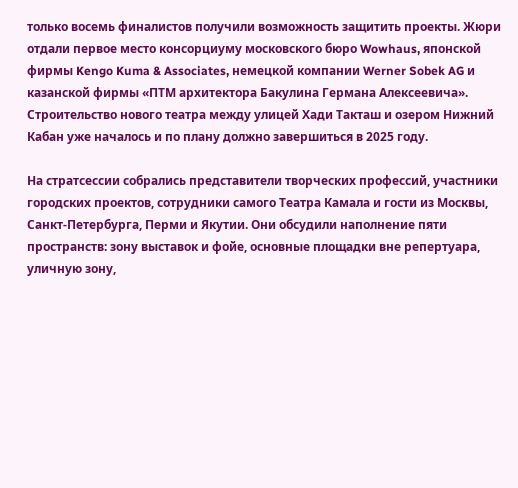только восемь финалистов получили возможность защитить проекты. Жюри отдали первое место консорциуму московского бюро Wowhaus, японской фирмы Kengo Kuma & Associates, немецкой компании Werner Sobek AG и казанской фирмы «ПТМ архитектора Бакулина Германа Алексеевича». Строительство нового театра между улицей Хади Такташ и озером Нижний Кабан уже началось и по плану должно завершиться в 2025 году.

На стратсессии собрались представители творческих профессий, участники городских проектов, сотрудники самого Театра Камала и гости из Москвы, Санкт-Петербурга, Перми и Якутии. Они обсудили наполнение пяти пространств: зону выставок и фойе, основные площадки вне репертуара, уличную зону,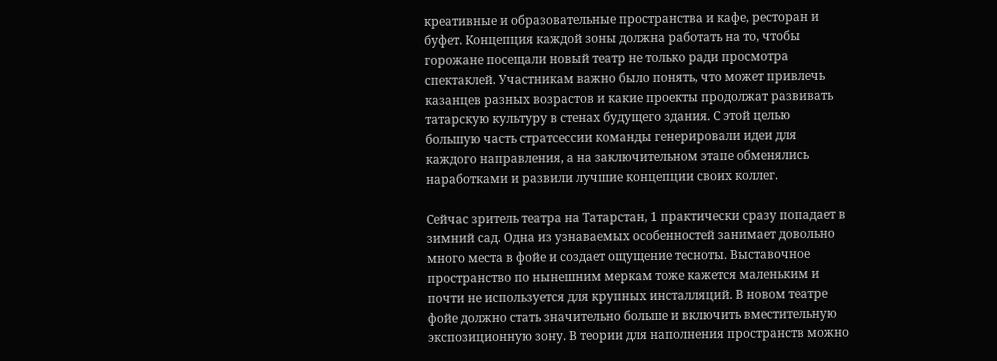креативные и образовательные пространства и кафе, ресторан и буфет. Концепция каждой зоны должна работать на то, чтобы горожане посещали новый театр не только ради просмотра спектаклей. Участникам важно было понять, что может привлечь казанцев разных возрастов и какие проекты продолжат развивать татарскую культуру в стенах будущего здания. С этой целью большую часть стратсессии команды генерировали идеи для каждого направления, а на заключительном этапе обменялись наработками и развили лучшие концепции своих коллег.

Сейчас зритель театра на Татарстан, 1 практически сразу попадает в зимний сад. Одна из узнаваемых особенностей занимает довольно много места в фойе и создает ощущение тесноты. Выставочное пространство по нынешним меркам тоже кажется маленьким и почти не используется для крупных инсталляций. В новом театре фойе должно стать значительно больше и включить вместительную экспозиционную зону. В теории для наполнения пространств можно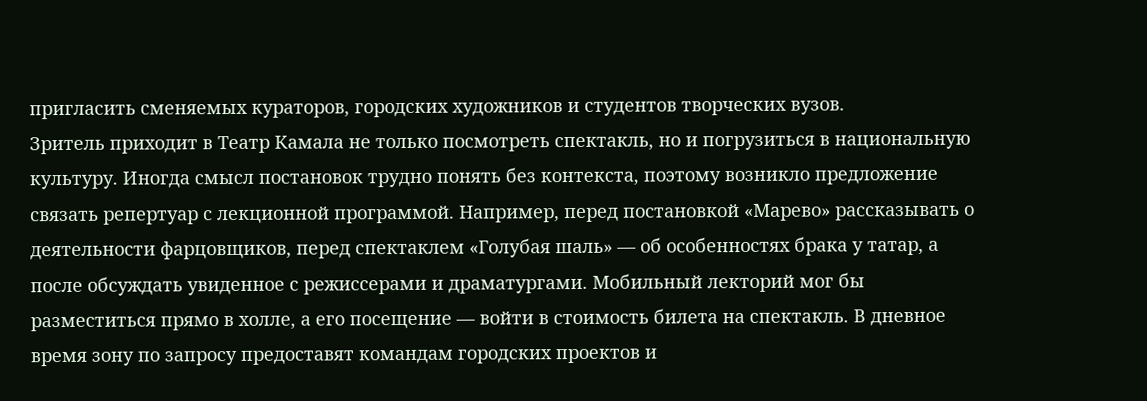пригласить сменяемых кураторов, городских художников и студентов творческих вузов.
Зритель приходит в Театр Камала не только посмотреть спектакль, но и погрузиться в национальную культуру. Иногда смысл постановок трудно понять без контекста, поэтому возникло предложение связать репертуар с лекционной программой. Например, перед постановкой «Марево» рассказывать о деятельности фарцовщиков, перед спектаклем «Голубая шаль» — об особенностях брака у татар, а после обсуждать увиденное с режиссерами и драматургами. Мобильный лекторий мог бы разместиться прямо в холле, а его посещение — войти в стоимость билета на спектакль. В дневное время зону по запросу предоставят командам городских проектов и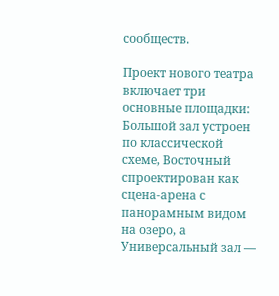сообществ.

Проект нового театра включает три основные площадки: Большой зал устроен по классической схеме, Восточный спроектирован как сцена-арена с панорамным видом на озеро, а Универсальный зал —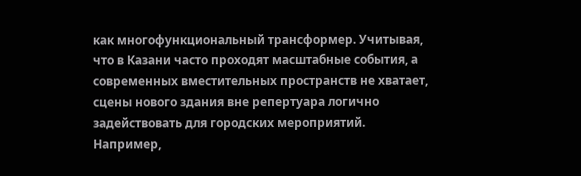как многофункциональный трансформер. Учитывая, что в Казани часто проходят масштабные события, а современных вместительных пространств не хватает, сцены нового здания вне репертуара логично задействовать для городских мероприятий. Например,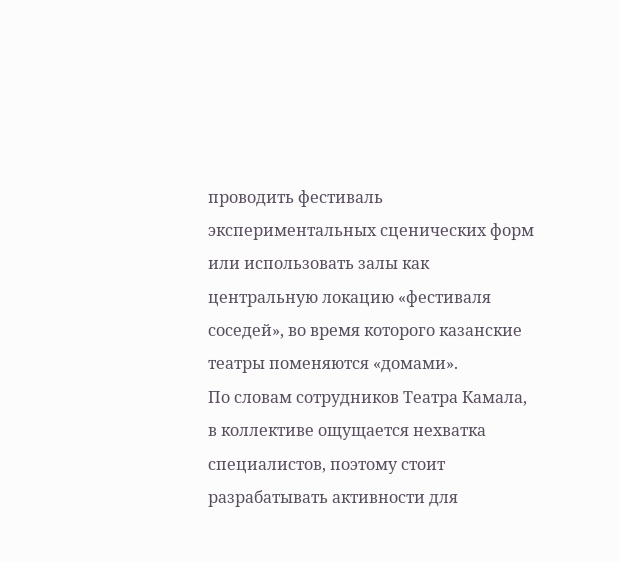проводить фестиваль экспериментальных сценических форм или использовать залы как центральную локацию «фестиваля соседей», во время которого казанские театры поменяются «домами».
По словам сотрудников Театра Камала, в коллективе ощущается нехватка специалистов, поэтому стоит разрабатывать активности для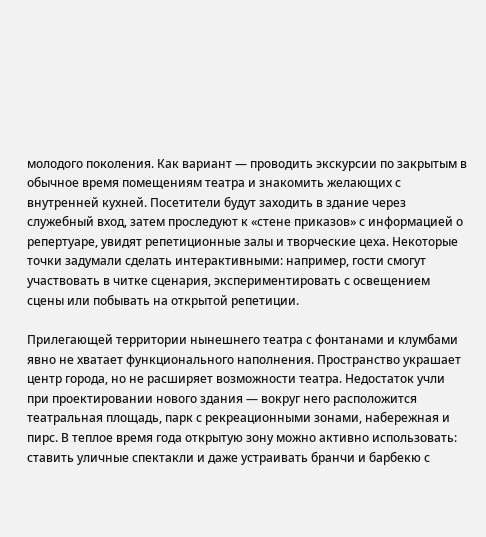молодого поколения. Как вариант — проводить экскурсии по закрытым в обычное время помещениям театра и знакомить желающих с внутренней кухней. Посетители будут заходить в здание через служебный вход, затем проследуют к «стене приказов» с информацией о репертуаре, увидят репетиционные залы и творческие цеха. Некоторые точки задумали сделать интерактивными: например, гости смогут участвовать в читке сценария, экспериментировать с освещением сцены или побывать на открытой репетиции.

Прилегающей территории нынешнего театра с фонтанами и клумбами явно не хватает функционального наполнения. Пространство украшает центр города, но не расширяет возможности театра. Недостаток учли при проектировании нового здания — вокруг него расположится театральная площадь, парк с рекреационными зонами, набережная и пирс. В теплое время года открытую зону можно активно использовать: ставить уличные спектакли и даже устраивать бранчи и барбекю с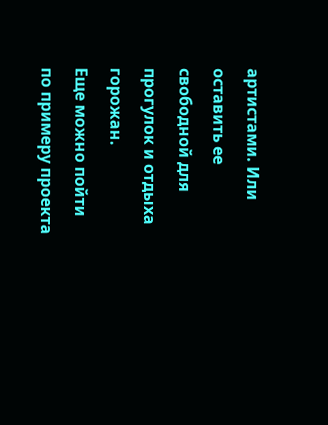артистами. Или оставить ее свободной для прогулок и отдыха горожан.
Еще можно пойти по примеру проекта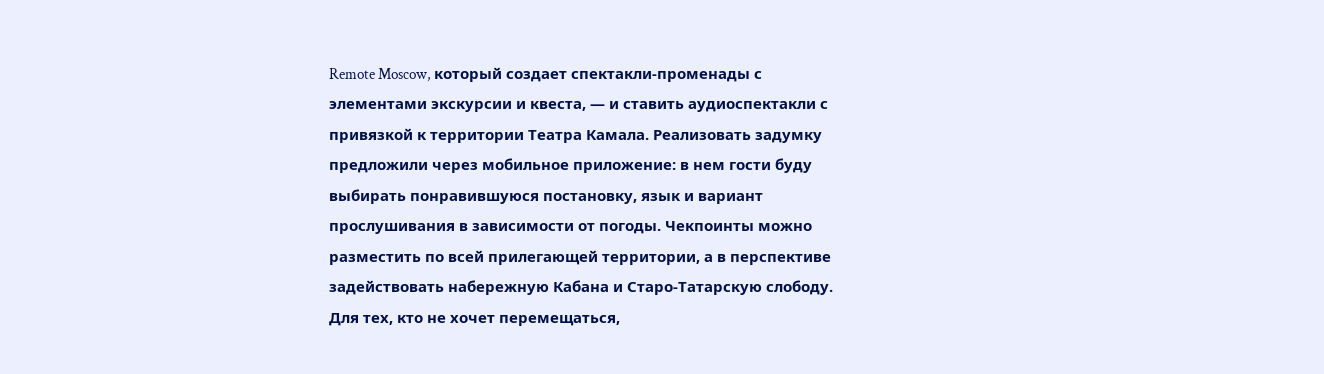Remote Moscow, который создает спектакли-променады с элементами экскурсии и квеста, — и ставить аудиоспектакли с привязкой к территории Театра Камала. Реализовать задумку предложили через мобильное приложение: в нем гости буду выбирать понравившуюся постановку, язык и вариант прослушивания в зависимости от погоды. Чекпоинты можно разместить по всей прилегающей территории, а в перспективе задействовать набережную Кабана и Старо-Татарскую слободу. Для тех, кто не хочет перемещаться,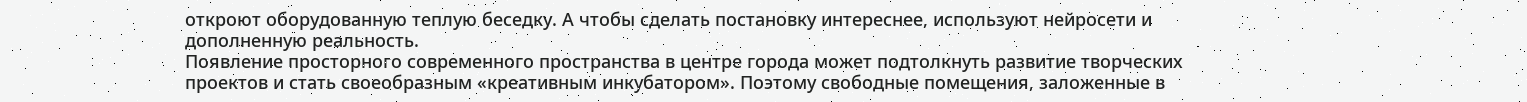откроют оборудованную теплую беседку. А чтобы сделать постановку интереснее, используют нейросети и дополненную реальность.
Появление просторного современного пространства в центре города может подтолкнуть развитие творческих проектов и стать своеобразным «креативным инкубатором». Поэтому свободные помещения, заложенные в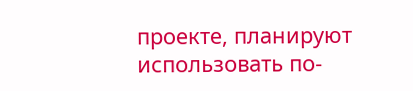проекте, планируют использовать по-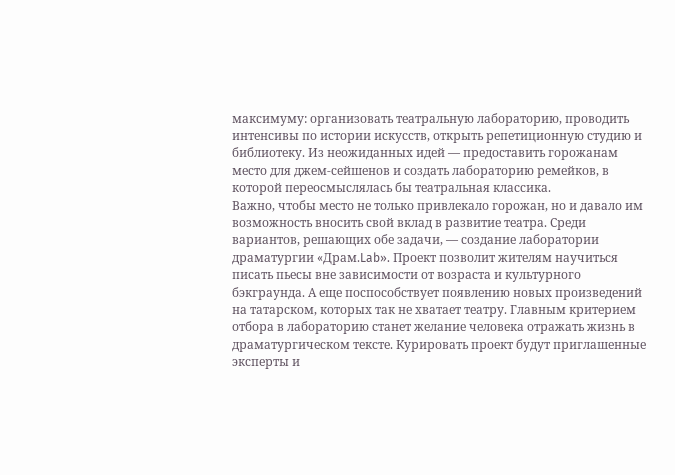максимуму: организовать театральную лабораторию, проводить интенсивы по истории искусств, открыть репетиционную студию и библиотеку. Из неожиданных идей — предоставить горожанам место для джем-сейшенов и создать лабораторию ремейков, в которой переосмыслялась бы театральная классика.
Важно, чтобы место не только привлекало горожан, но и давало им возможность вносить свой вклад в развитие театра. Среди вариантов, решающих обе задачи, — создание лаборатории драматургии «Драм.Lab». Проект позволит жителям научиться писать пьесы вне зависимости от возраста и культурного бэкграунда. А еще поспособствует появлению новых произведений на татарском, которых так не хватает театру. Главным критерием отбора в лабораторию станет желание человека отражать жизнь в драматургическом тексте. Курировать проект будут приглашенные эксперты и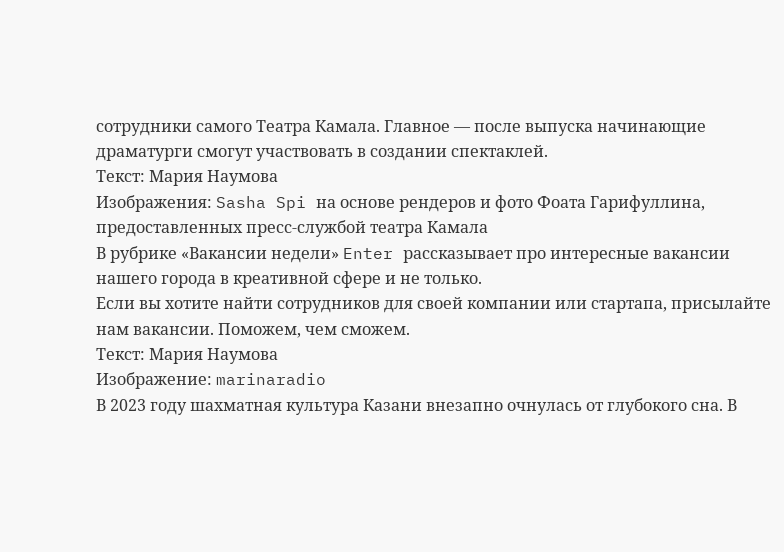сотрудники самого Театра Камала. Главное — после выпуска начинающие драматурги смогут участвовать в создании спектаклей.
Текст: Мария Наумова
Изображения: Sasha Spi на основе рендеров и фото Фоата Гарифуллина, предоставленных пресс-службой театра Камала
В рубрике «Вакансии недели» Enter рассказывает про интересные вакансии нашего города в креативной сфере и не только.
Если вы хотите найти сотрудников для своей компании или стартапа, присылайте нам вакансии. Поможем, чем сможем.
Текст: Мария Наумова
Изображение: marinaradio
В 2023 году шахматная культура Казани внезапно очнулась от глубокого сна. В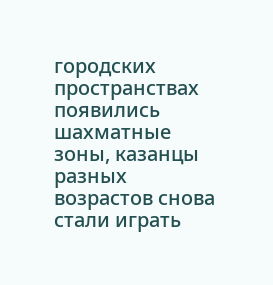городских пространствах появились шахматные зоны, казанцы разных возрастов снова стали играть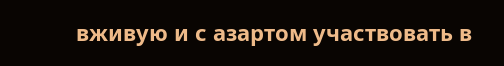вживую и с азартом участвовать в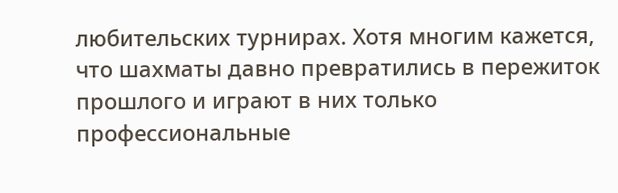любительских турнирах. Хотя многим кажется, что шахматы давно превратились в пережиток прошлого и играют в них только профессиональные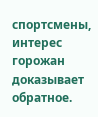спортсмены, интерес горожан доказывает обратное.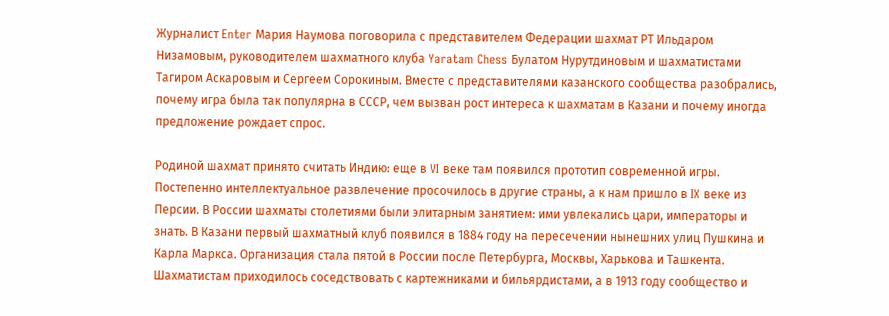Журналист Enter Мария Наумова поговорила с представителем Федерации шахмат РТ Ильдаром Низамовым, руководителем шахматного клуба Yaratam Chess Булатом Нурутдиновым и шахматистами Тагиром Аскаровым и Сергеем Сорокиным. Вместе с представителями казанского сообщества разобрались, почему игра была так популярна в СССР, чем вызван рост интереса к шахматам в Казани и почему иногда предложение рождает спрос.

Родиной шахмат принято считать Индию: еще в VI веке там появился прототип современной игры. Постепенно интеллектуальное развлечение просочилось в другие страны, а к нам пришло в IX веке из Персии. В России шахматы столетиями были элитарным занятием: ими увлекались цари, императоры и знать. В Казани первый шахматный клуб появился в 1884 году на пересечении нынешних улиц Пушкина и Карла Маркса. Организация стала пятой в России после Петербурга, Москвы, Харькова и Ташкента. Шахматистам приходилось соседствовать с картежниками и бильярдистами, а в 1913 году сообщество и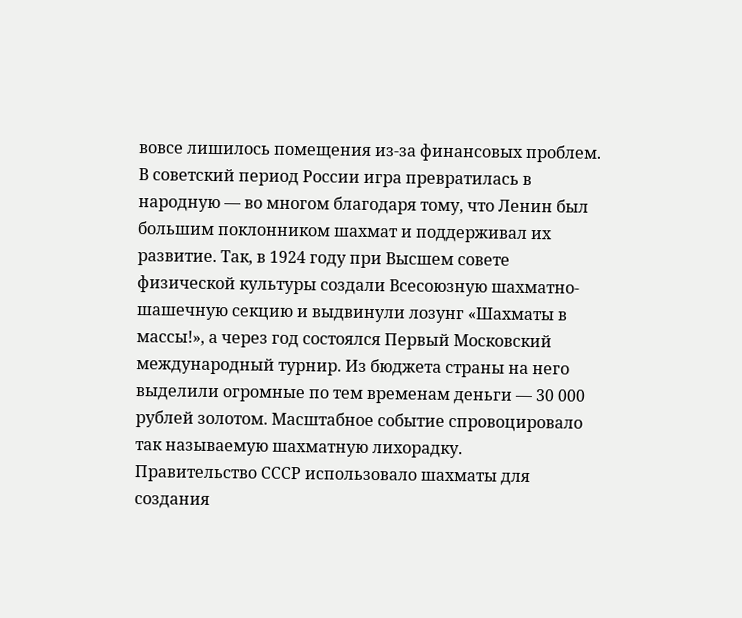вовсе лишилось помещения из-за финансовых проблем.
В советский период России игра превратилась в народную — во многом благодаря тому, что Ленин был большим поклонником шахмат и поддерживал их развитие. Так, в 1924 году при Высшем совете физической культуры создали Всесоюзную шахматно-шашечную секцию и выдвинули лозунг «Шахматы в массы!», а через год состоялся Первый Московский международный турнир. Из бюджета страны на него выделили огромные по тем временам деньги — 30 000 рублей золотом. Масштабное событие спровоцировало так называемую шахматную лихорадку.
Правительство СССР использовало шахматы для создания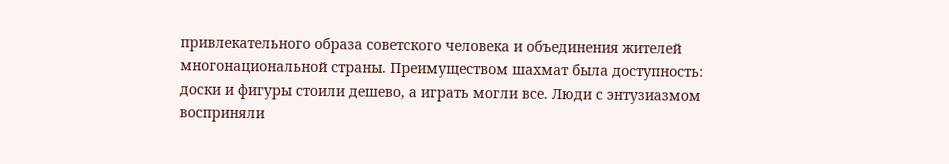привлекательного образа советского человека и объединения жителей многонациональной страны. Преимуществом шахмат была доступность: доски и фигуры стоили дешево, а играть могли все. Люди с энтузиазмом восприняли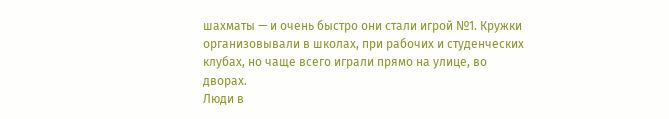шахматы — и очень быстро они стали игрой №1. Кружки организовывали в школах, при рабочих и студенческих клубах, но чаще всего играли прямо на улице, во дворах.
Люди в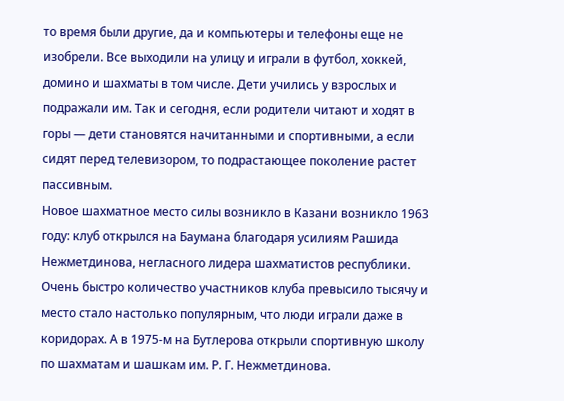то время были другие, да и компьютеры и телефоны еще не изобрели. Все выходили на улицу и играли в футбол, хоккей, домино и шахматы в том числе. Дети учились у взрослых и подражали им. Так и сегодня, если родители читают и ходят в горы — дети становятся начитанными и спортивными, а если сидят перед телевизором, то подрастающее поколение растет пассивным.
Новое шахматное место силы возникло в Казани возникло 1963 году: клуб открылся на Баумана благодаря усилиям Рашида Нежметдинова, негласного лидера шахматистов республики. Очень быстро количество участников клуба превысило тысячу и место стало настолько популярным, что люди играли даже в коридорах. А в 1975-м на Бутлерова открыли спортивную школу по шахматам и шашкам им. Р. Г. Нежметдинова.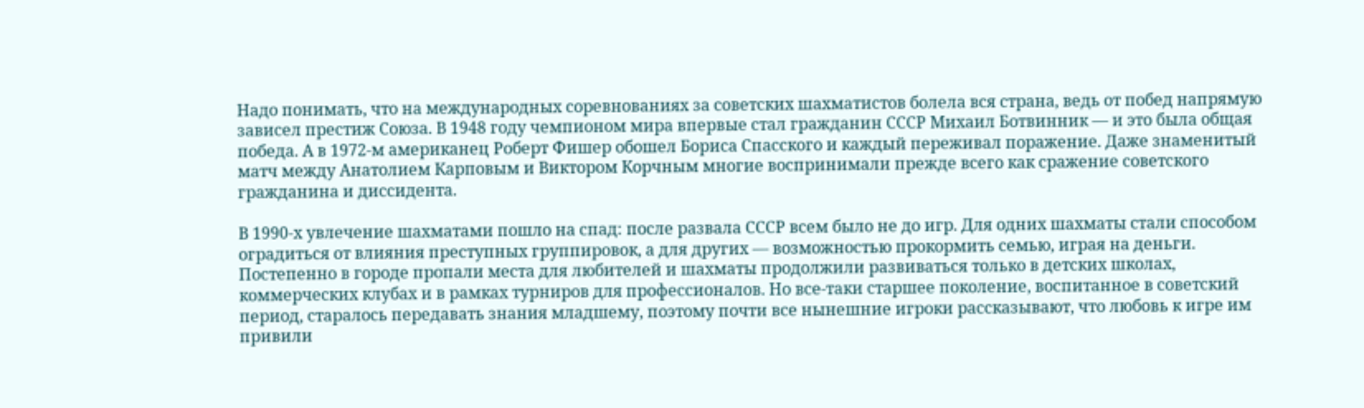Надо понимать, что на международных соревнованиях за советских шахматистов болела вся страна, ведь от побед напрямую зависел престиж Союза. В 1948 году чемпионом мира впервые стал гражданин СССР Михаил Ботвинник — и это была общая победа. А в 1972-м американец Роберт Фишер обошел Бориса Спасского и каждый переживал поражение. Даже знаменитый матч между Анатолием Карповым и Виктором Корчным многие воспринимали прежде всего как сражение советского гражданина и диссидента.

В 1990-х увлечение шахматами пошло на спад: после развала СССР всем было не до игр. Для одних шахматы стали способом оградиться от влияния преступных группировок, а для других — возможностью прокормить семью, играя на деньги. Постепенно в городе пропали места для любителей и шахматы продолжили развиваться только в детских школах, коммерческих клубах и в рамках турниров для профессионалов. Но все-таки старшее поколение, воспитанное в советский период, старалось передавать знания младшему, поэтому почти все нынешние игроки рассказывают, что любовь к игре им привили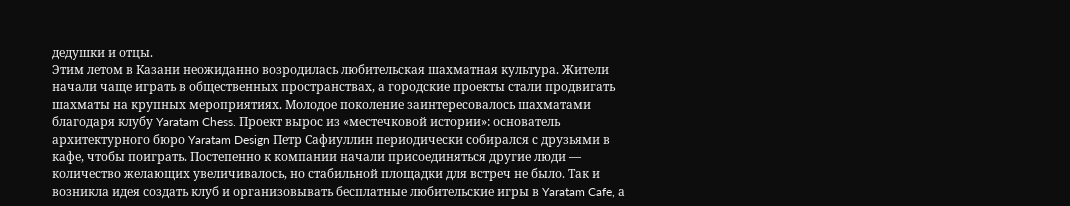дедушки и отцы.
Этим летом в Казани неожиданно возродилась любительская шахматная культура. Жители начали чаще играть в общественных пространствах, а городские проекты стали продвигать шахматы на крупных мероприятиях. Молодое поколение заинтересовалось шахматами благодаря клубу Yaratam Chess. Проект вырос из «местечковой истории»: основатель архитектурного бюро Yaratam Design Петр Сафиуллин периодически собирался с друзьями в кафе, чтобы поиграть. Постепенно к компании начали присоединяться другие люди — количество желающих увеличивалось, но стабильной площадки для встреч не было. Так и возникла идея создать клуб и организовывать бесплатные любительские игры в Yaratam Cafe, а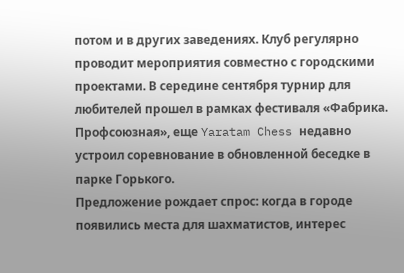потом и в других заведениях. Клуб регулярно проводит мероприятия совместно с городскими проектами. В середине сентября турнир для любителей прошел в рамках фестиваля «Фабрика. Профсоюзная», еще Yaratam Chess недавно устроил соревнование в обновленной беседке в парке Горького.
Предложение рождает спрос: когда в городе появились места для шахматистов, интерес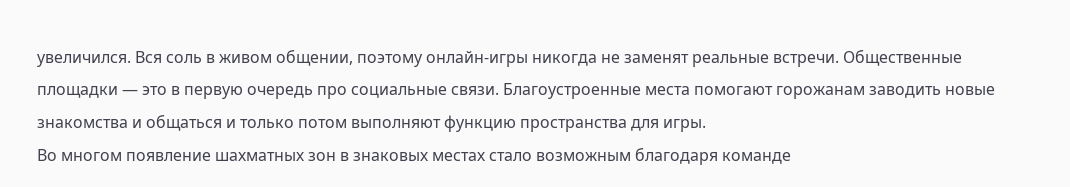увеличился. Вся соль в живом общении, поэтому онлайн-игры никогда не заменят реальные встречи. Общественные площадки — это в первую очередь про социальные связи. Благоустроенные места помогают горожанам заводить новые знакомства и общаться и только потом выполняют функцию пространства для игры.
Во многом появление шахматных зон в знаковых местах стало возможным благодаря команде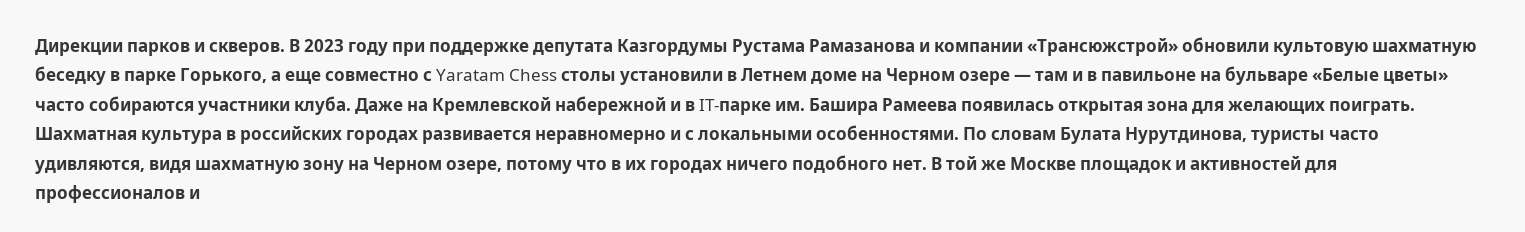Дирекции парков и скверов. В 2023 году при поддержке депутата Казгордумы Рустама Рамазанова и компании «Трансюжстрой» обновили культовую шахматную беседку в парке Горького, а еще совместно с Yaratam Chess столы установили в Летнем доме на Черном озере — там и в павильоне на бульваре «Белые цветы» часто собираются участники клуба. Даже на Кремлевской набережной и в IT-парке им. Башира Рамеева появилась открытая зона для желающих поиграть.
Шахматная культура в российских городах развивается неравномерно и с локальными особенностями. По словам Булата Нурутдинова, туристы часто удивляются, видя шахматную зону на Черном озере, потому что в их городах ничего подобного нет. В той же Москве площадок и активностей для профессионалов и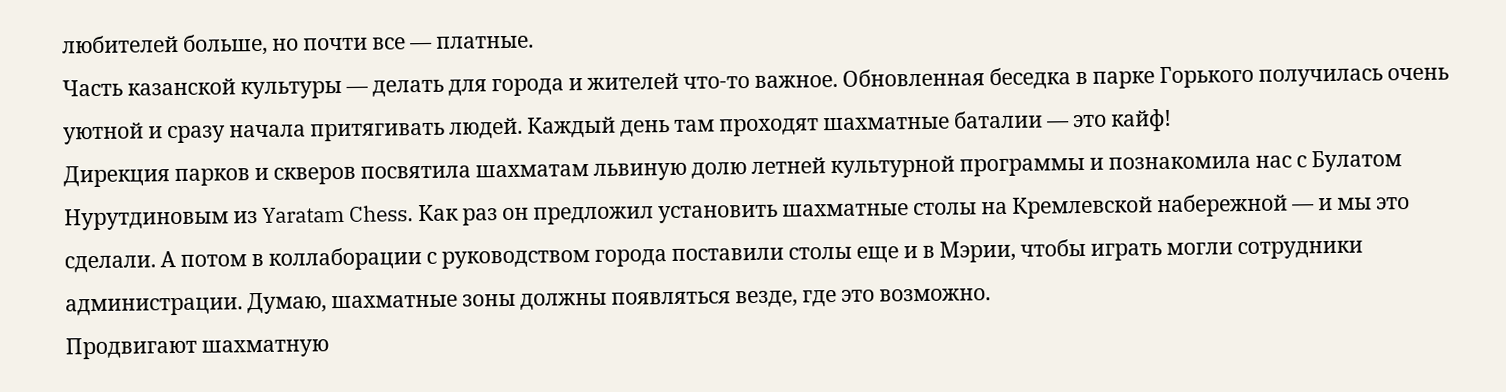любителей больше, но почти все — платные.
Часть казанской культуры — делать для города и жителей что-то важное. Обновленная беседка в парке Горького получилась очень уютной и сразу начала притягивать людей. Каждый день там проходят шахматные баталии — это кайф!
Дирекция парков и скверов посвятила шахматам львиную долю летней культурной программы и познакомила нас с Булатом Нурутдиновым из Yaratam Chess. Как раз он предложил установить шахматные столы на Кремлевской набережной — и мы это сделали. А потом в коллаборации с руководством города поставили столы еще и в Мэрии, чтобы играть могли сотрудники администрации. Думаю, шахматные зоны должны появляться везде, где это возможно.
Продвигают шахматную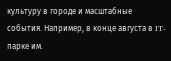культуру в городе и масштабные события. Например, в конце августа в IT-парке им.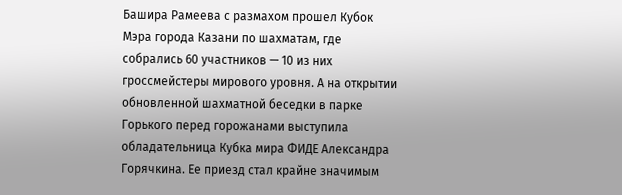Башира Рамеева с размахом прошел Кубок Мэра города Казани по шахматам, где собрались 60 участников — 10 из них гроссмейстеры мирового уровня. А на открытии обновленной шахматной беседки в парке Горького перед горожанами выступила обладательница Кубка мира ФИДЕ Александра Горячкина. Ее приезд стал крайне значимым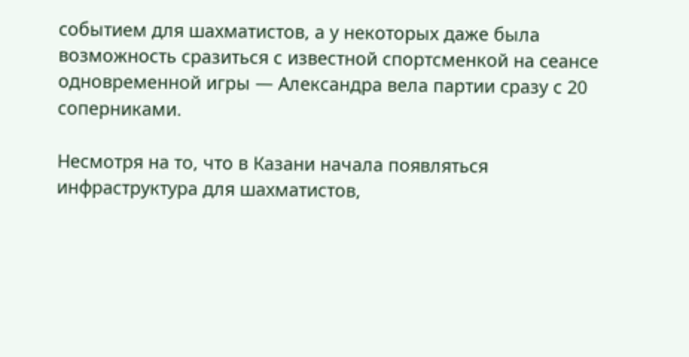событием для шахматистов, а у некоторых даже была возможность сразиться с известной спортсменкой на сеансе одновременной игры — Александра вела партии сразу с 20 соперниками.

Несмотря на то, что в Казани начала появляться инфраструктура для шахматистов,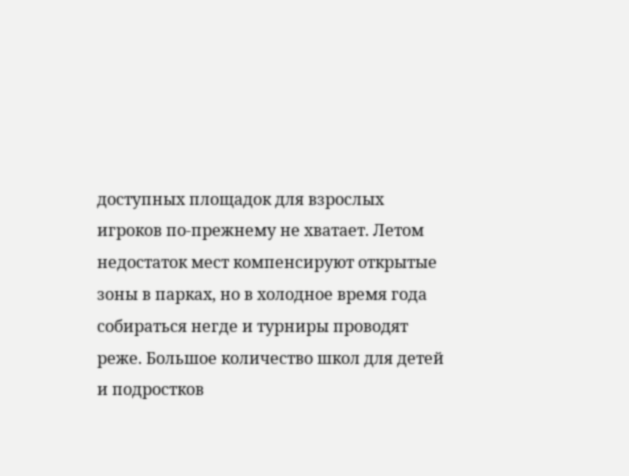доступных площадок для взрослых игроков по-прежнему не хватает. Летом недостаток мест компенсируют открытые зоны в парках, но в холодное время года собираться негде и турниры проводят реже. Большое количество школ для детей и подростков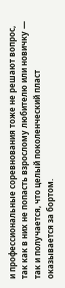и профессиональные соревнования тоже не решают вопрос, так как в них не попасть взрослому любителю или новичку — так и получается, что целый поколенческий пласт оказывается за бортом.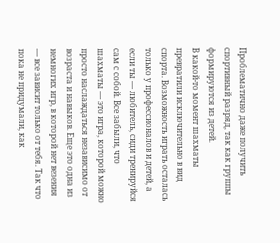Проблематично даже получить спортивный разряд, так как группы формируются из детей.
В какой-то момент шахматы превратили исключительно в вид спорта. Возможность играть осталась только у профессионалов и детей, а если ты — любитель, сиди тренируйся сам с собой. Все забыли, что шахматы — это игра, которой можно просто наслаждаться независимо от возраста и навыков. Еще это одна из немногих игр, в которой нет везения — все зависит только от тебя. Так что пока не придумали, как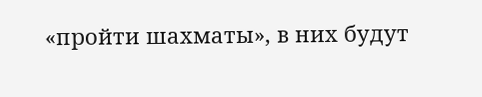«пройти шахматы», в них будут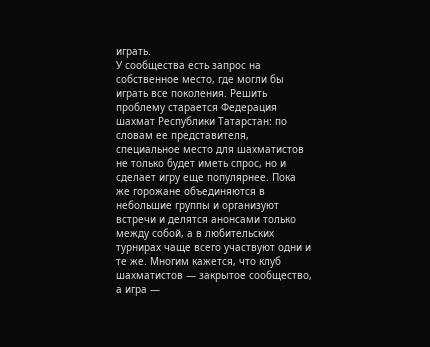играть.
У сообщества есть запрос на собственное место, где могли бы играть все поколения. Решить проблему старается Федерация шахмат Республики Татарстан: по словам ее представителя, специальное место для шахматистов не только будет иметь спрос, но и сделает игру еще популярнее. Пока же горожане объединяются в небольшие группы и организуют встречи и делятся анонсами только между собой, а в любительских турнирах чаще всего участвуют одни и те же. Многим кажется, что клуб шахматистов — закрытое сообщество, а игра —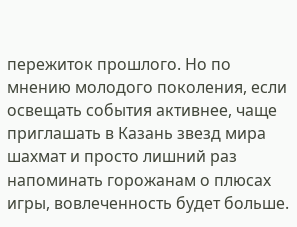пережиток прошлого. Но по мнению молодого поколения, если освещать события активнее, чаще приглашать в Казань звезд мира шахмат и просто лишний раз напоминать горожанам о плюсах игры, вовлеченность будет больше.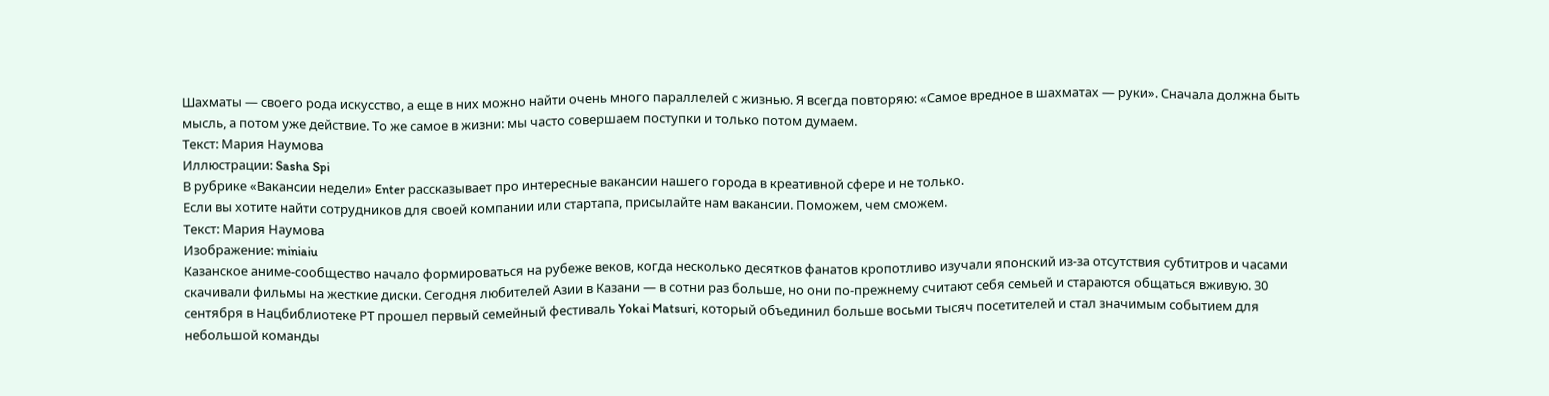Шахматы — своего рода искусство, а еще в них можно найти очень много параллелей с жизнью. Я всегда повторяю: «Самое вредное в шахматах — руки». Сначала должна быть мысль, а потом уже действие. То же самое в жизни: мы часто совершаем поступки и только потом думаем.
Текст: Мария Наумова
Иллюстрации: Sasha Spi
В рубрике «Вакансии недели» Enter рассказывает про интересные вакансии нашего города в креативной сфере и не только.
Если вы хотите найти сотрудников для своей компании или стартапа, присылайте нам вакансии. Поможем, чем сможем.
Текст: Мария Наумова
Изображение: miniaiu
Казанское аниме-сообщество начало формироваться на рубеже веков, когда несколько десятков фанатов кропотливо изучали японский из-за отсутствия субтитров и часами скачивали фильмы на жесткие диски. Сегодня любителей Азии в Казани — в сотни раз больше, но они по-прежнему считают себя семьей и стараются общаться вживую. 30 сентября в Нацбиблиотеке РТ прошел первый семейный фестиваль Yokai Matsuri, который объединил больше восьми тысяч посетителей и стал значимым событием для небольшой команды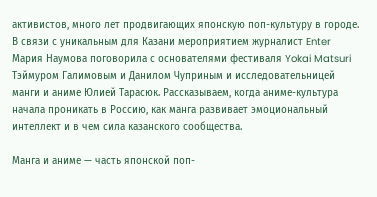активистов, много лет продвигающих японскую поп-культуру в городе.
В связи с уникальным для Казани мероприятием журналист Enter Мария Наумова поговорила с основателями фестиваля Yokai Matsuri Тэймуром Галимовым и Данилом Чуприным и исследовательницей манги и аниме Юлией Тарасюк. Рассказываем, когда аниме-культура начала проникать в Россию, как манга развивает эмоциональный интеллект и в чем сила казанского сообщества.

Манга и аниме — часть японской поп-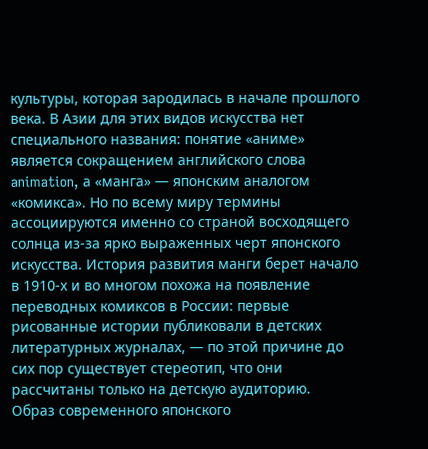культуры, которая зародилась в начале прошлого века. В Азии для этих видов искусства нет специального названия: понятие «аниме» является сокращением английского слова animation, а «манга» — японским аналогом «комикса». Но по всему миру термины ассоциируются именно со страной восходящего солнца из-за ярко выраженных черт японского искусства. История развития манги берет начало в 1910-х и во многом похожа на появление переводных комиксов в России: первые рисованные истории публиковали в детских литературных журналах, — по этой причине до сих пор существует стереотип, что они рассчитаны только на детскую аудиторию.
Образ современного японского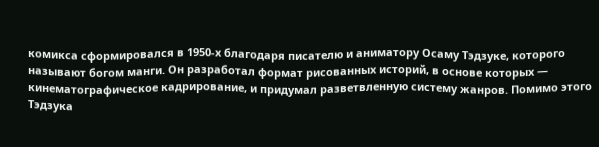комикса сформировался в 1950-х благодаря писателю и аниматору Осаму Тэдзуке, которого называют богом манги. Он разработал формат рисованных историй, в основе которых — кинематографическое кадрирование, и придумал разветвленную систему жанров. Помимо этого Тэдзука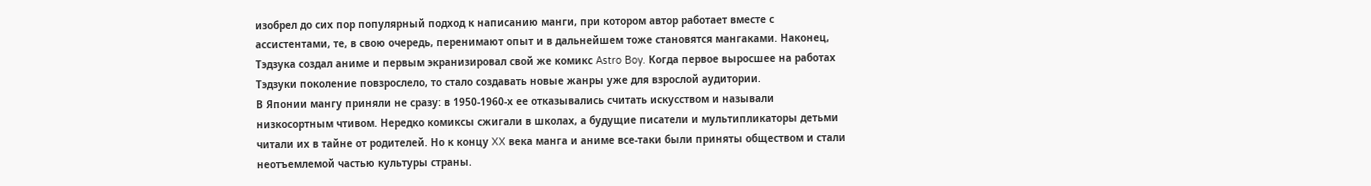изобрел до сих пор популярный подход к написанию манги, при котором автор работает вместе с ассистентами, те, в свою очередь, перенимают опыт и в дальнейшем тоже становятся мангаками. Наконец, Тэдзука создал аниме и первым экранизировал свой же комикс Astro Boy. Когда первое выросшее на работах Тэдзуки поколение повзрослело, то стало создавать новые жанры уже для взрослой аудитории.
В Японии мангу приняли не сразу: в 1950-1960-х ее отказывались считать искусством и называли низкосортным чтивом. Нередко комиксы сжигали в школах, а будущие писатели и мультипликаторы детьми читали их в тайне от родителей. Но к концу XX века манга и аниме все-таки были приняты обществом и стали неотъемлемой частью культуры страны.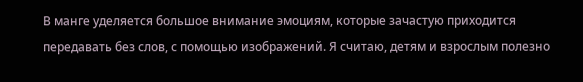В манге уделяется большое внимание эмоциям, которые зачастую приходится передавать без слов, с помощью изображений. Я считаю, детям и взрослым полезно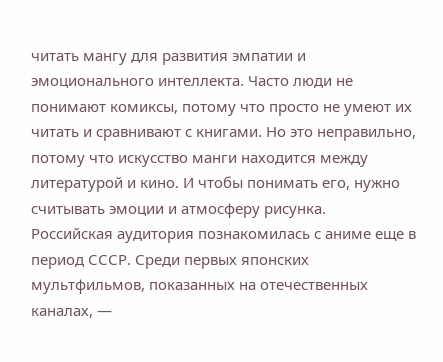читать мангу для развития эмпатии и эмоционального интеллекта. Часто люди не понимают комиксы, потому что просто не умеют их читать и сравнивают с книгами. Но это неправильно, потому что искусство манги находится между литературой и кино. И чтобы понимать его, нужно считывать эмоции и атмосферу рисунка.
Российская аудитория познакомилась с аниме еще в период СССР. Среди первых японских мультфильмов, показанных на отечественных каналах, —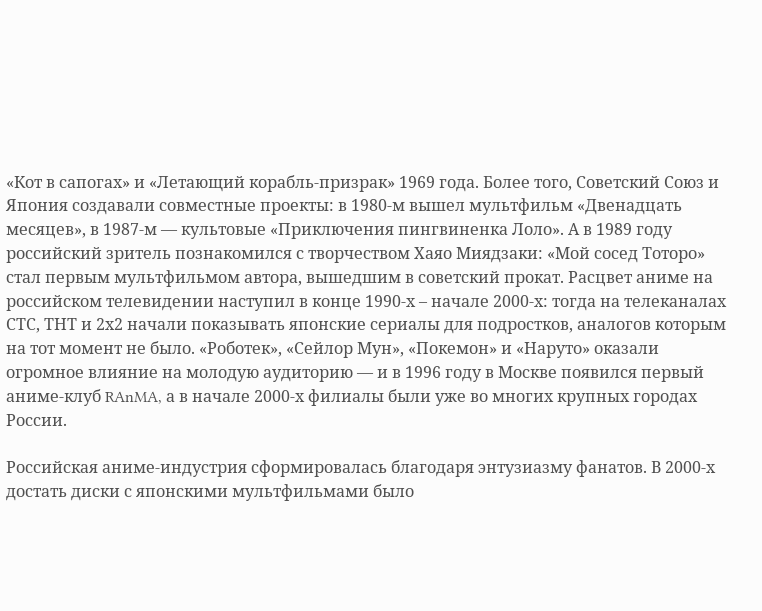«Кот в сапогах» и «Летающий корабль-призрак» 1969 года. Более того, Советский Союз и Япония создавали совместные проекты: в 1980-м вышел мультфильм «Двенадцать месяцев», в 1987-м — культовые «Приключения пингвиненка Лоло». А в 1989 году российский зритель познакомился с творчеством Хаяо Миядзаки: «Мой сосед Тоторо» стал первым мультфильмом автора, вышедшим в советский прокат. Расцвет аниме на российском телевидении наступил в конце 1990-х – начале 2000-х: тогда на телеканалах СТС, ТНТ и 2х2 начали показывать японские сериалы для подростков, аналогов которым на тот момент не было. «Роботек», «Сейлор Мун», «Покемон» и «Наруто» оказали огромное влияние на молодую аудиторию — и в 1996 году в Москве появился первый аниме-клуб RAnMA, а в начале 2000-х филиалы были уже во многих крупных городах России.

Российская аниме-индустрия сформировалась благодаря энтузиазму фанатов. В 2000-х достать диски с японскими мультфильмами было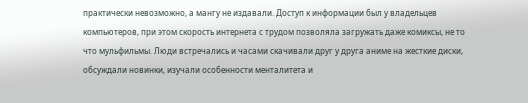практически невозможно, а мангу не издавали. Доступ к информации был у владельцев компьютеров, при этом скорость интернета с трудом позволяла загружать даже комиксы, не то что мульфильмы. Люди встречались и часами скачивали друг у друга аниме на жесткие диски, обсуждали новинки, изучали особенности менталитета и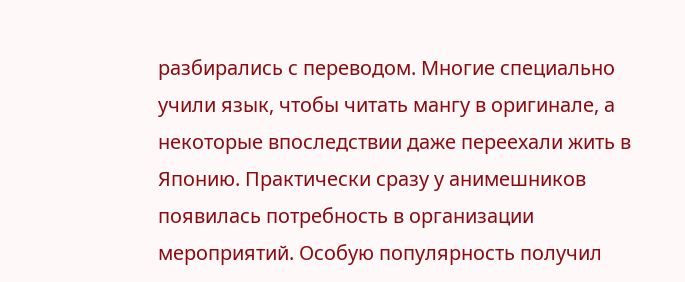разбирались с переводом. Многие специально учили язык, чтобы читать мангу в оригинале, а некоторые впоследствии даже переехали жить в Японию. Практически сразу у анимешников появилась потребность в организации мероприятий. Особую популярность получил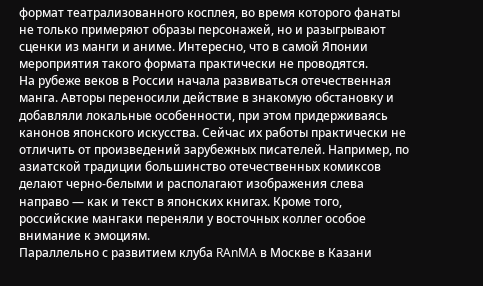формат театрализованного косплея, во время которого фанаты не только примеряют образы персонажей, но и разыгрывают сценки из манги и аниме. Интересно, что в самой Японии мероприятия такого формата практически не проводятся.
На рубеже веков в России начала развиваться отечественная манга. Авторы переносили действие в знакомую обстановку и добавляли локальные особенности, при этом придерживаясь канонов японского искусства. Сейчас их работы практически не отличить от произведений зарубежных писателей. Например, по азиатской традиции большинство отечественных комиксов делают черно-белыми и располагают изображения слева направо — как и текст в японских книгах. Кроме того, российские мангаки переняли у восточных коллег особое внимание к эмоциям.
Параллельно с развитием клуба RAnMA в Москве в Казани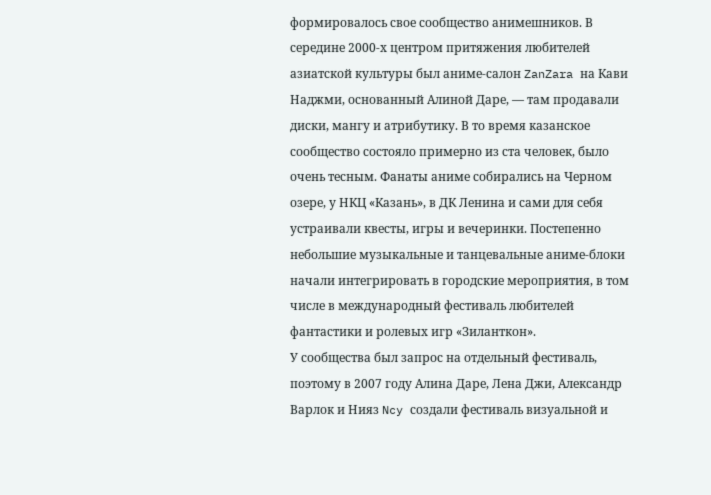формировалось свое сообщество анимешников. В середине 2000-х центром притяжения любителей азиатской культуры был аниме-салон ZanZara на Кави Наджми, основанный Алиной Даре, — там продавали диски, мангу и атрибутику. В то время казанское сообщество состояло примерно из ста человек, было очень тесным. Фанаты аниме собирались на Черном озере, у НКЦ «Казань», в ДК Ленина и сами для себя устраивали квесты, игры и вечеринки. Постепенно небольшие музыкальные и танцевальные аниме-блоки начали интегрировать в городские мероприятия, в том числе в международный фестиваль любителей фантастики и ролевых игр «Зиланткон».
У сообщества был запрос на отдельный фестиваль, поэтому в 2007 году Алина Даре, Лена Джи, Александр Варлок и Нияз Ncy создали фестиваль визуальной и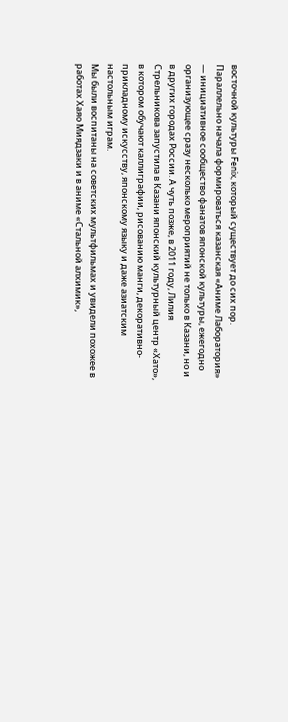восточной культуры Fenix, который существует до сих пор. Параллельно начала формироваться казанская «Аниме Лаборатория» — инициативное сообщество фанатов японской культуры, ежегодно организующее сразу несколько мероприятий не только в Казани, но и в других городах России. А чуть позже, в 2011 году, Лилия Стрельникова запустила в Казани японский культурный центр «Хато», в котором обучают каллиграфии, рисованию манги, декоративно-прикладному искусству, японскому языку и даже азиатским настольным играм.
Мы были воспитаны на советских мультфильмах и увидели похожее в работах Хаяо Миядзаки и в аниме «Стальной алхимик»,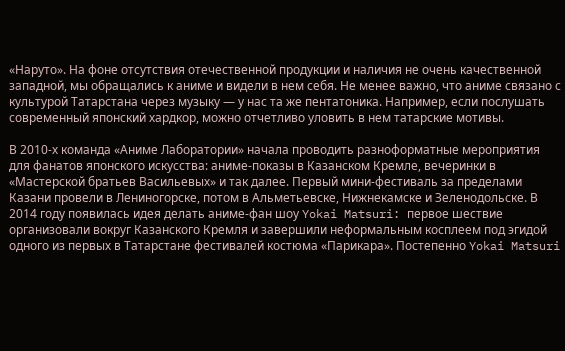«Наруто». На фоне отсутствия отечественной продукции и наличия не очень качественной западной, мы обращались к аниме и видели в нем себя. Не менее важно, что аниме связано с культурой Татарстана через музыку — у нас та же пентатоника. Например, если послушать современный японский хардкор, можно отчетливо уловить в нем татарские мотивы.

В 2010-х команда «Аниме Лаборатории» начала проводить разноформатные мероприятия для фанатов японского искусства: аниме-показы в Казанском Кремле, вечеринки в «Мастерской братьев Васильевых» и так далее. Первый мини-фестиваль за пределами Казани провели в Лениногорске, потом в Альметьевске, Нижнекамске и Зеленодольске. В 2014 году появилась идея делать аниме-фан шоу Yokai Matsuri: первое шествие организовали вокруг Казанского Кремля и завершили неформальным косплеем под эгидой одного из первых в Татарстане фестивалей костюма «Парикара». Постепенно Yokai Matsuri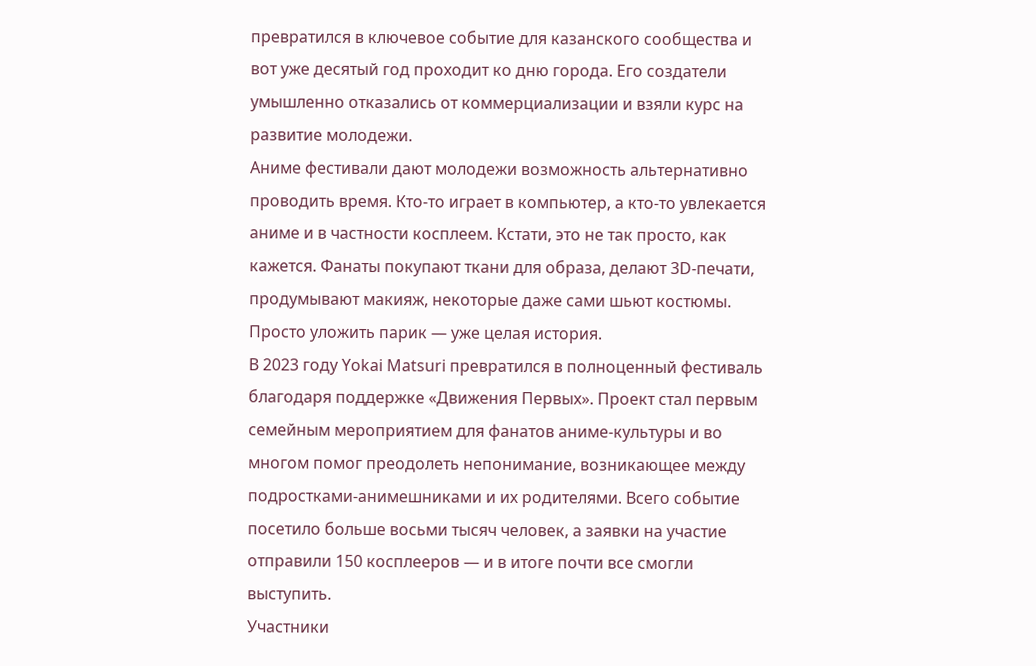превратился в ключевое событие для казанского сообщества и вот уже десятый год проходит ко дню города. Его создатели умышленно отказались от коммерциализации и взяли курс на развитие молодежи.
Аниме фестивали дают молодежи возможность альтернативно проводить время. Кто-то играет в компьютер, а кто-то увлекается аниме и в частности косплеем. Кстати, это не так просто, как кажется. Фанаты покупают ткани для образа, делают 3D-печати, продумывают макияж, некоторые даже сами шьют костюмы. Просто уложить парик — уже целая история.
В 2023 году Yokai Matsuri превратился в полноценный фестиваль благодаря поддержке «Движения Первых». Проект стал первым семейным мероприятием для фанатов аниме-культуры и во многом помог преодолеть непонимание, возникающее между подростками-анимешниками и их родителями. Всего событие посетило больше восьми тысяч человек, а заявки на участие отправили 150 косплееров — и в итоге почти все смогли выступить.
Участники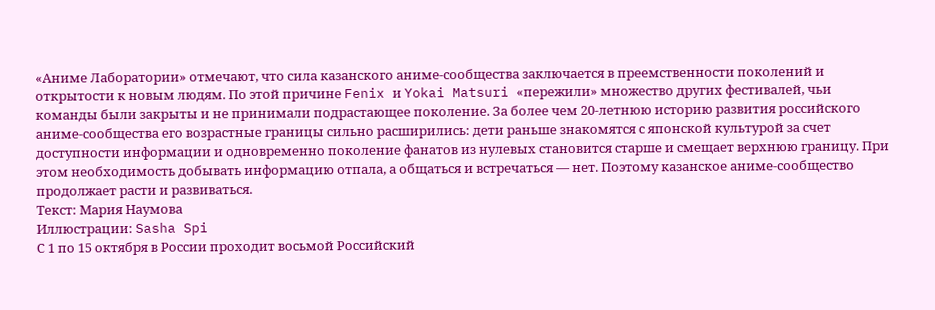«Аниме Лаборатории» отмечают, что сила казанского аниме-сообщества заключается в преемственности поколений и открытости к новым людям. По этой причине Fenix и Yokai Matsuri «пережили» множество других фестивалей, чьи команды были закрыты и не принимали подрастающее поколение. За более чем 20-летнюю историю развития российского аниме-сообщества его возрастные границы сильно расширились: дети раньше знакомятся с японской культурой за счет доступности информации и одновременно поколение фанатов из нулевых становится старше и смещает верхнюю границу. При этом необходимость добывать информацию отпала, а общаться и встречаться — нет. Поэтому казанское аниме-сообщество продолжает расти и развиваться.
Текст: Мария Наумова
Иллюстрации: Sasha Spi
С 1 по 15 октября в России проходит восьмой Российский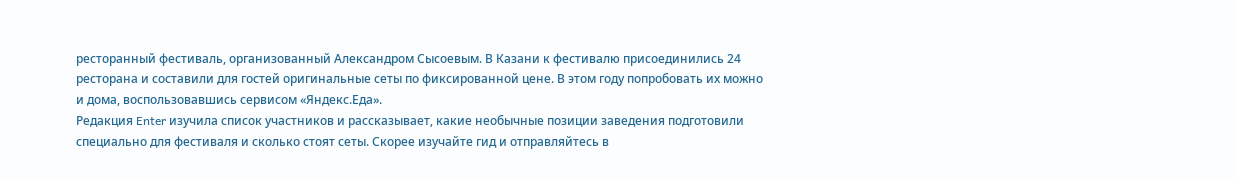ресторанный фестиваль, организованный Александром Сысоевым. В Казани к фестивалю присоединились 24 ресторана и составили для гостей оригинальные сеты по фиксированной цене. В этом году попробовать их можно и дома, воспользовавшись сервисом «Яндекс.Еда».
Редакция Enter изучила список участников и рассказывает, какие необычные позиции заведения подготовили специально для фестиваля и сколько стоят сеты. Скорее изучайте гид и отправляйтесь в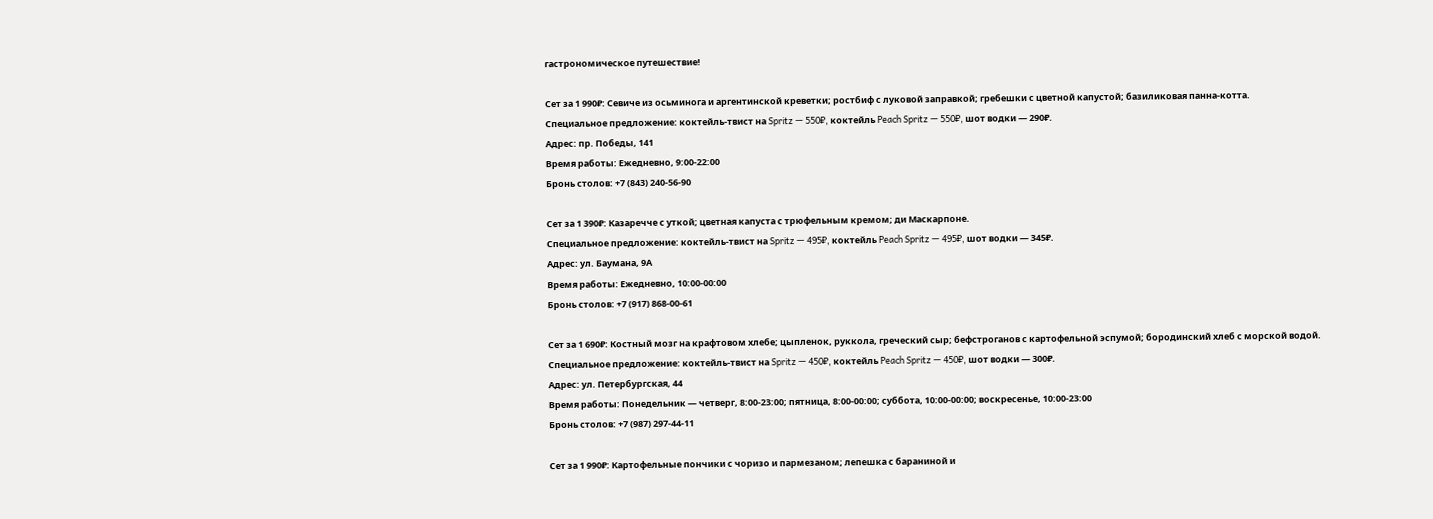гастрономическое путешествие!

Сет за 1 990₽: Севиче из осьминога и аргентинской креветки; ростбиф с луковой заправкой; гребешки с цветной капустой; базиликовая панна-котта.
Специальное предложение: коктейль-твист на Spritz — 550₽, коктейль Peach Spritz — 550₽, шот водки — 290₽.
Адрес: пр. Победы, 141
Время работы: Ежедневно, 9:00-22:00
Бронь столов: +7 (843) 240-56-90

Сет за 1 390₽: Казаречче с уткой; цветная капуста с трюфельным кремом; ди Маскарпоне.
Специальное предложение: коктейль-твист на Spritz — 495₽, коктейль Peach Spritz — 495₽, шот водки — 345₽.
Адрес: ул. Баумана, 9А
Время работы: Ежедневно, 10:00-00:00
Бронь столов: +7 (917) 868-00-61

Сет за 1 690₽: Костный мозг на крафтовом хлебе; цыпленок, руккола, греческий сыр; бефстроганов с картофельной эспумой; бородинский хлеб с морской водой.
Специальное предложение: коктейль-твист на Spritz — 450₽, коктейль Peach Spritz — 450₽, шот водки — 300₽.
Адрес: ул. Петербургская, 44
Время работы: Понедельник — четверг, 8:00-23:00; пятница, 8:00-00:00; суббота, 10:00-00:00; воскресенье, 10:00-23:00
Бронь столов: +7 (987) 297-44-11

Сет за 1 990₽: Картофельные пончики с чоризо и пармезаном; лепешка с бараниной и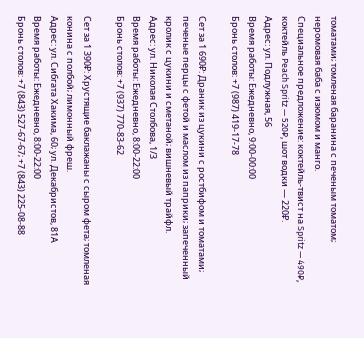томатами; томленая баранина с печеным томатом; неромовая баба с изюмом и манго.
Специальное предложение: коктейль-твист на Spritz — 490₽, коктейль Peach Spritz — 520₽, шот водки — 220₽.
Адрес: ул. Подлужная, 56
Время работы: Ежедневно, 9:00-00:00
Бронь столов: +7 (987) 419-17-78

Сет за 1 690₽: Драник из цукини с ростбифом и томатами; печеные перцы с фетой и маслом из паприки; запеченный кролик с цукини и сметаной; вишневый трайфл.
Адрес: ул. Николая Столбова, 1/3
Время работы: Ежедневно, 8:00-22:00
Бронь столов: +7 (937) 770-83-62

Сет за 1 390₽: Хрустящие баклажаны с сыром фета; томленая конина с полбой; лимонный фреш.
Адрес: ул. Сибгата Хакима, 60; ул. Декабристов, 81А
Время работы: Ежедневно, 8:00-22:00
Бронь столов: +7 (843) 527-67-67; +7 (843) 225-08-88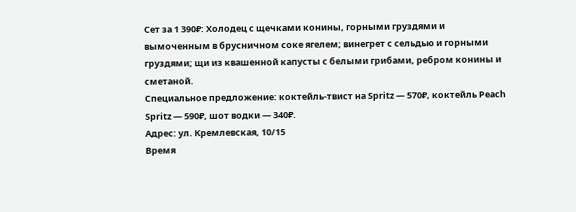Сет за 1 390₽: Холодец с щечками конины, горными груздями и вымоченным в брусничном соке ягелем; винегрет с сельдью и горными груздями; щи из квашенной капусты с белыми грибами, ребром конины и сметаной.
Специальное предложение: коктейль-твист на Spritz — 570₽, коктейль Peach Spritz — 590₽, шот водки — 340₽.
Адрес: ул. Кремлевская, 10/15
Время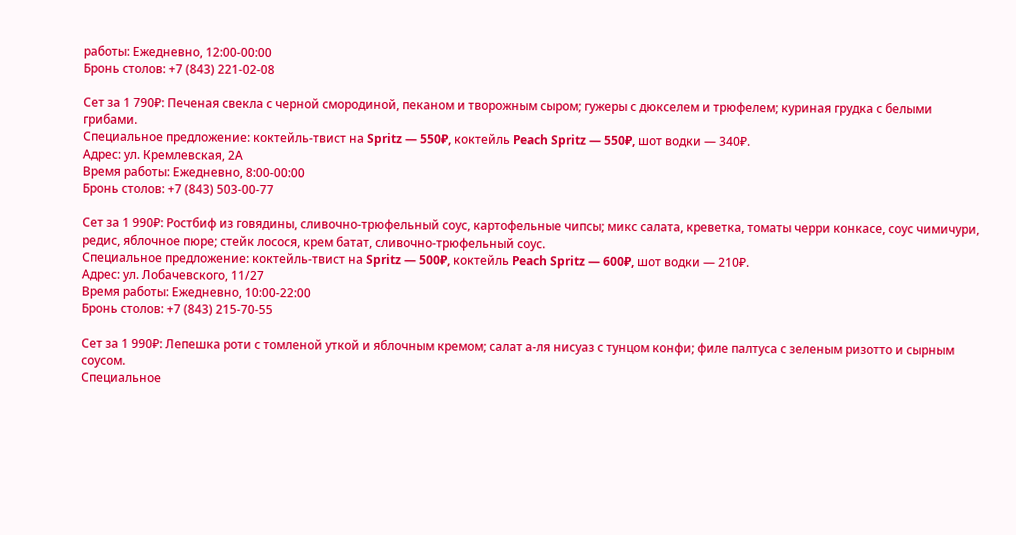работы: Ежедневно, 12:00-00:00
Бронь столов: +7 (843) 221-02-08

Сет за 1 790₽: Печеная свекла с черной смородиной, пеканом и творожным сыром; гужеры с дюкселем и трюфелем; куриная грудка с белыми грибами.
Специальное предложение: коктейль-твист на Spritz — 550₽, коктейль Peach Spritz — 550₽, шот водки — 340₽.
Адрес: ул. Кремлевская, 2А
Время работы: Ежедневно, 8:00-00:00
Бронь столов: +7 (843) 503-00-77

Сет за 1 990₽: Ростбиф из говядины, сливочно-трюфельный соус, картофельные чипсы; микс салата, креветка, томаты черри конкасе, соус чимичури, редис, яблочное пюре; стейк лосося, крем батат, сливочно-трюфельный соус.
Специальное предложение: коктейль-твист на Spritz — 500₽, коктейль Peach Spritz — 600₽, шот водки — 210₽.
Адрес: ул. Лобачевского, 11/27
Время работы: Ежедневно, 10:00-22:00
Бронь столов: +7 (843) 215-70-55

Сет за 1 990₽: Лепешка роти с томленой уткой и яблочным кремом; cалат а-ля нисуаз с тунцом конфи; филе палтуса с зеленым ризотто и сырным соусом.
Специальное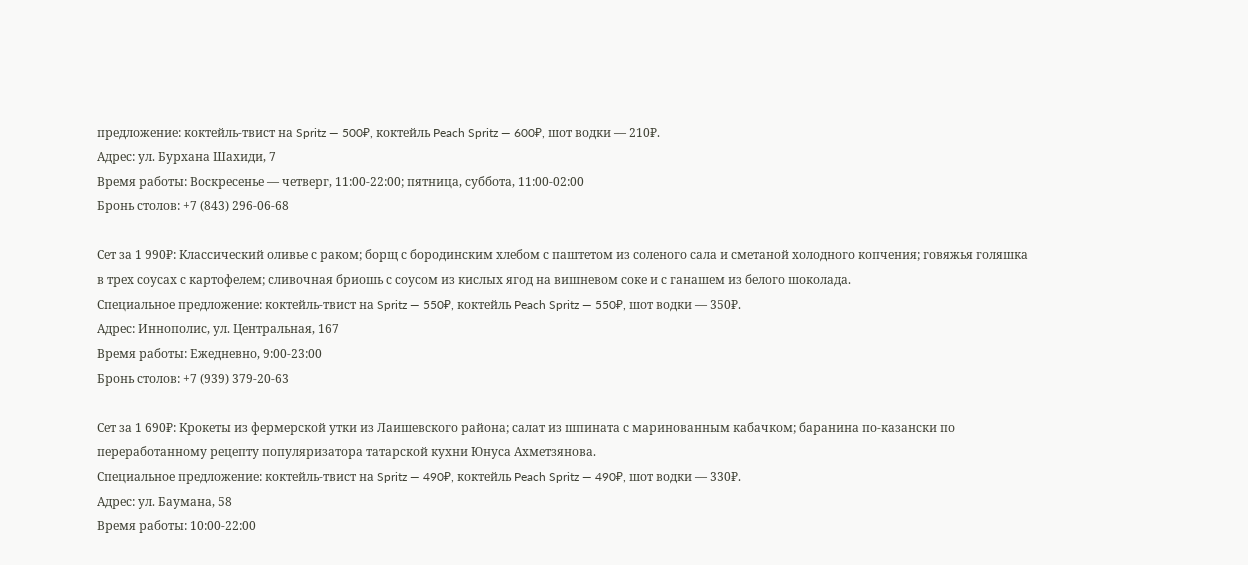предложение: коктейль-твист на Spritz — 500₽, коктейль Peach Spritz — 600₽, шот водки — 210₽.
Адрес: ул. Бурхана Шахиди, 7
Время работы: Воскресенье — четверг, 11:00-22:00; пятница, суббота, 11:00-02:00
Бронь столов: +7 (843) 296-06-68

Сет за 1 990₽: Классический оливье с раком; борщ с бородинским хлебом с паштетом из соленого сала и сметаной холодного копчения; говяжья голяшка в трех соусах с картофелем; cливочная бриошь с соусом из кислых ягод на вишневом соке и с ганашем из белого шоколада.
Специальное предложение: коктейль-твист на Spritz — 550₽, коктейль Peach Spritz — 550₽, шот водки — 350₽.
Адрес: Иннополис, ул. Центральная, 167
Время работы: Ежедневно, 9:00-23:00
Бронь столов: +7 (939) 379-20-63

Сет за 1 690₽: Крокеты из фермерской утки из Лаишевского района; салат из шпината с маринованным кабачком; баранина по-казански по переработанному рецепту популяризатора татарской кухни Юнуса Ахметзянова.
Специальное предложение: коктейль-твист на Spritz — 490₽, коктейль Peach Spritz — 490₽, шот водки — 330₽.
Адрес: ул. Баумана, 58
Время работы: 10:00-22:00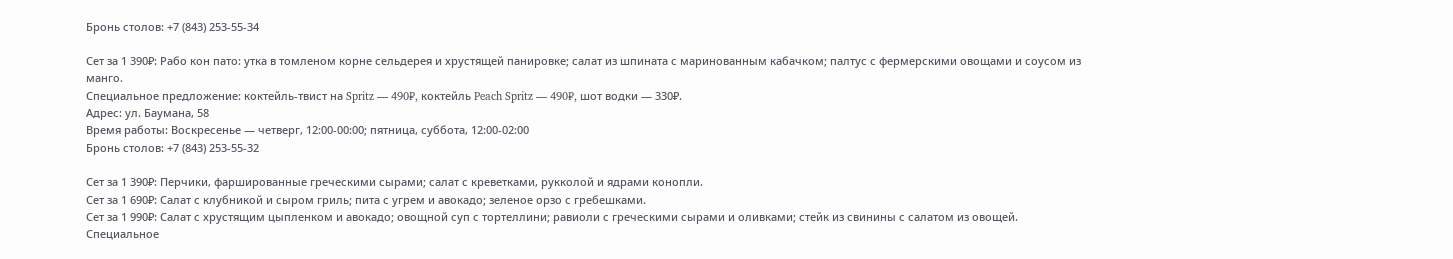Бронь столов: +7 (843) 253-55-34

Сет за 1 390₽: Рабо кон пато: утка в томленом корне сельдерея и хрустящей панировке; салат из шпината с маринованным кабачком; палтус с фермерскими овощами и соусом из манго.
Специальное предложение: коктейль-твист на Spritz — 490₽, коктейль Peach Spritz — 490₽, шот водки — 330₽.
Адрес: ул. Баумана, 58
Время работы: Воскресенье — четверг, 12:00-00:00; пятница, суббота, 12:00-02:00
Бронь столов: +7 (843) 253-55-32

Сет за 1 390₽: Перчики, фаршированные греческими сырами; салат с креветками, рукколой и ядрами конопли.
Сет за 1 690₽: Салат с клубникой и сыром гриль; пита с угрем и авокадо; зеленое орзо с гребешками.
Сет за 1 990₽: Салат с хрустящим цыпленком и авокадо; овощной суп с тортеллини; равиоли с греческими сырами и оливками; стейк из свинины с салатом из овощей.
Специальное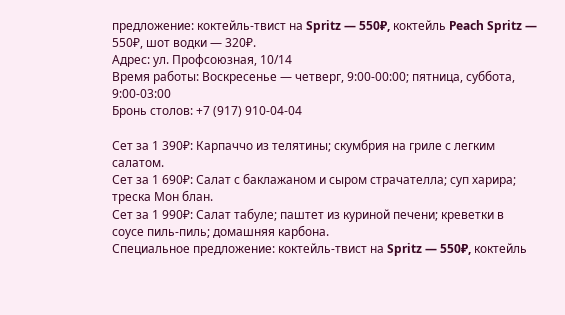предложение: коктейль-твист на Spritz — 550₽, коктейль Peach Spritz — 550₽, шот водки — 320₽.
Адрес: ул. Профсоюзная, 10/14
Время работы: Воскресенье — четверг, 9:00-00:00; пятница, суббота, 9:00-03:00
Бронь столов: +7 (917) 910-04-04

Сет за 1 390₽: Карпаччо из телятины; скумбрия на гриле с легким салатом.
Сет за 1 690₽: Салат с баклажаном и сыром страчателла; суп харира; треска Мон блан.
Сет за 1 990₽: Салат табуле; паштет из куриной печени; креветки в соусе пиль-пиль; домашняя карбона.
Специальное предложение: коктейль-твист на Spritz — 550₽, коктейль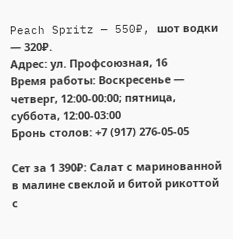Peach Spritz — 550₽, шот водки — 320₽.
Адрес: ул. Профсоюзная, 16
Время работы: Воскресенье — четверг, 12:00-00:00; пятница, суббота, 12:00-03:00
Бронь столов: +7 (917) 276-05-05

Сет за 1 390₽: Салат с маринованной в малине свеклой и битой рикоттой с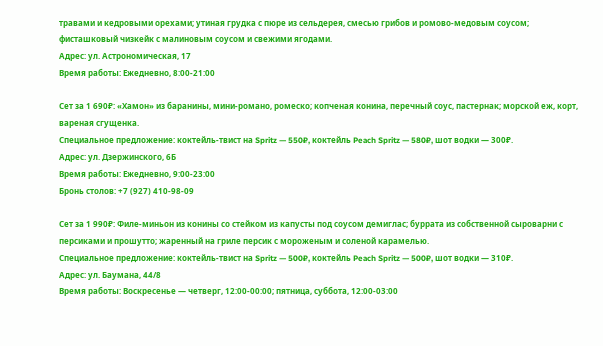травами и кедровыми орехами; утиная грудка с пюре из сельдерея, смесью грибов и ромово-медовым соусом; фисташковый чизкейк с малиновым соусом и свежими ягодами.
Адрес: ул. Астрономическая, 17
Время работы: Ежедневно, 8:00-21:00

Сет за 1 690₽: «Хамон» из баранины, мини-романо, ромеско; копченая конина, перечный соус, пастернак; морской еж, корт, вареная сгущенка.
Специальное предложение: коктейль-твист на Spritz — 550₽, коктейль Peach Spritz — 580₽, шот водки — 300₽.
Адрес: ул. Дзержинского, 6Б
Время работы: Ежедневно, 9:00-23:00
Бронь столов: +7 (927) 410-98-09

Сет за 1 990₽: Филе-миньон из конины со стейком из капусты под соусом демиглас; буррата из собственной сыроварни с персиками и прошутто; жаренный на гриле персик с мороженым и соленой карамелью.
Специальное предложение: коктейль-твист на Spritz — 500₽, коктейль Peach Spritz — 500₽, шот водки — 310₽.
Адрес: ул. Баумана, 44/8
Время работы: Воскресенье — четверг, 12:00-00:00; пятница, суббота, 12:00-03:00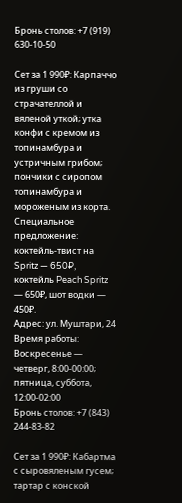Бронь столов: +7 (919) 630-10-50

Сет за 1 990₽: Карпаччо из груши со страчателлой и вяленой уткой; утка конфи с кремом из топинамбура и устричным грибом; пончики с сиропом топинамбура и мороженым из корта.
Специальное предложение: коктейль-твист на Spritz — 650₽, коктейль Peach Spritz — 650₽, шот водки — 450₽.
Адрес: ул. Муштари, 24
Время работы: Воскресенье — четверг, 8:00-00:00; пятница, суббота, 12:00-02:00
Бронь столов: +7 (843) 244-83-82

Сет за 1 990₽: Кабартма с сыровяленым гусем; тартар с конской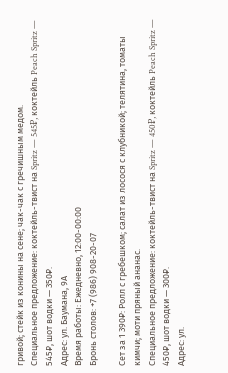гривой; стейк из конины на сене; чак-чак с гречишным медом.
Специальное предложение: коктейль-твист на Spritz — 545₽, коктейль Peach Spritz — 545₽, шот водки — 350₽.
Адрес: ул. Баумана, 9А
Время работы: Ежедневно, 12:00-00:00
Бронь столов: +7 (986) 908-20-07

Сет за 1 390₽: Ролл с гребешком; cалат из лосося с клубникой; телятина, томаты кимчи; моти пряный ананас.
Специальное предложение: коктейль-твист на Spritz — 450₽, коктейль Peach Spritz — 450₽, шот водки — 300₽.
Адрес: ул.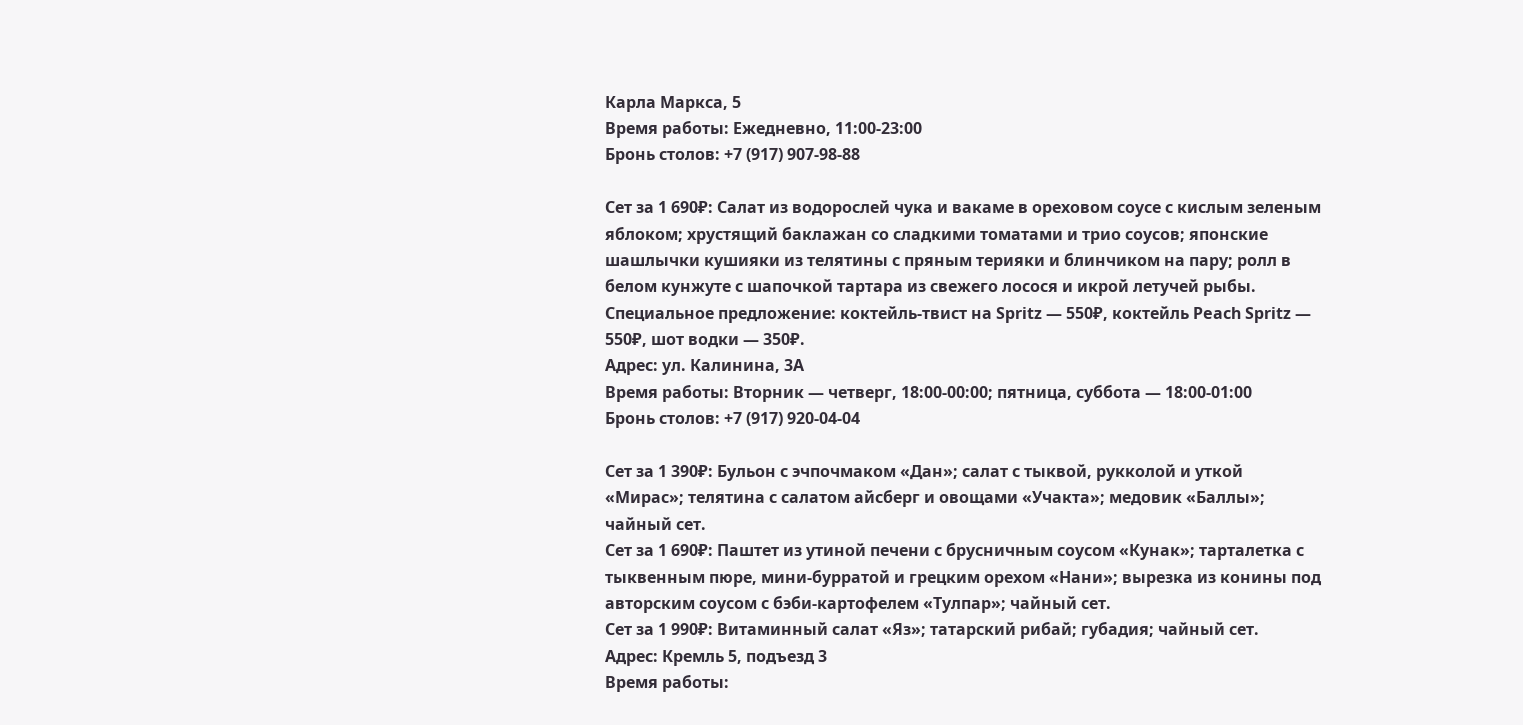Карла Маркса, 5
Время работы: Ежедневно, 11:00-23:00
Бронь столов: +7 (917) 907-98-88

Сет за 1 690₽: Салат из водорослей чука и вакаме в ореховом соусе с кислым зеленым яблоком; хрустящий баклажан со сладкими томатами и трио соусов; японские шашлычки кушияки из телятины с пряным терияки и блинчиком на пару; ролл в белом кунжуте с шапочкой тартара из свежего лосося и икрой летучей рыбы.
Специальное предложение: коктейль-твист на Spritz — 550₽, коктейль Peach Spritz — 550₽, шот водки — 350₽.
Адрес: ул. Калинина, 3А
Время работы: Вторник — четверг, 18:00-00:00; пятница, суббота — 18:00-01:00
Бронь столов: +7 (917) 920-04-04

Сет за 1 390₽: Бульон с эчпочмаком «Дан»; салат с тыквой, рукколой и уткой «Мирас»; телятина с салатом айсберг и овощами «Учакта»; медовик «Баллы»; чайный сет.
Сет за 1 690₽: Паштет из утиной печени с брусничным соусом «Кунак»; тарталетка с тыквенным пюре, мини-бурратой и грецким орехом «Нани»; вырезка из конины под авторским соусом с бэби-картофелем «Тулпар»; чайный сет.
Сет за 1 990₽: Витаминный салат «Яз»; татарский рибай; губадия; чайный сет.
Адрес: Кремль 5, подъезд 3
Время работы: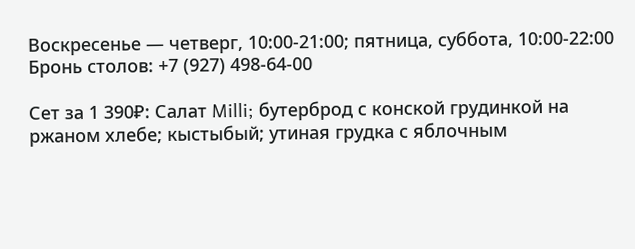Воскресенье — четверг, 10:00-21:00; пятница, суббота, 10:00-22:00
Бронь столов: +7 (927) 498-64-00

Сет за 1 390₽: Салат Milli; бутерброд с конской грудинкой на ржаном хлебе; кыстыбый; утиная грудка с яблочным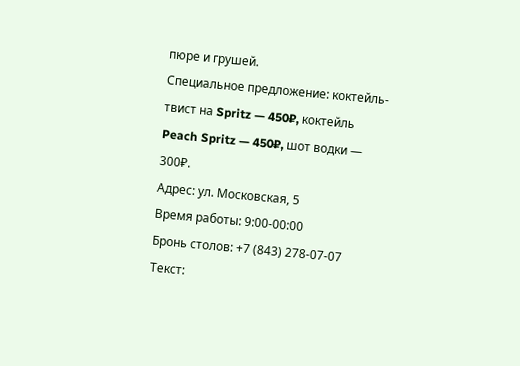пюре и грушей.
Специальное предложение: коктейль-твист на Spritz — 450₽, коктейль Peach Spritz — 450₽, шот водки — 300₽.
Адрес: ул. Московская, 5
Время работы: 9:00-00:00
Бронь столов: +7 (843) 278-07-07
Текст: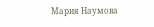Мария Наумова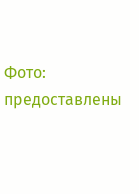Фото: предоставлены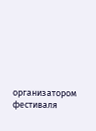организатором фестиваля